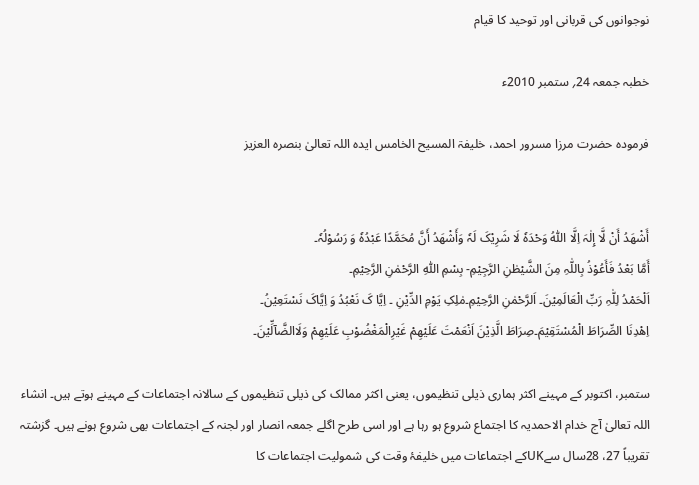نوجوانوں کی قربانی اور توحید کا قیام

خطبہ جمعہ 24؍ ستمبر 2010ء

فرمودہ حضرت مرزا مسرور احمد، خلیفۃ المسیح الخامس ایدہ اللہ تعالیٰ بنصرہ العزیز


أَشْھَدُ أَنْ لَّا إِلٰہَ اِلَّا اللّٰہُ وَحْدَہٗ لَا شَرِیْکَ لَہٗ وَأَشْھَدُ أَنَّ مُحَمَّدًا عَبْدُہٗ وَ رَسُوْلُہٗ۔
أَمَّا بَعْدُ فَأَعُوْذُ بِاللّٰہِ مِنَ الشَّیْطٰنِ الرَّجِیْمِ- بِسْمِ اللّٰہِ الرَّحْمٰنِ الرَّحِیْمِ۔
اَلْحَمْدُ لِلّٰہِ رَبِّ الْعَالَمِیْنَ۔ اَلرَّحْمٰنِ الرَّحِیْمِ۔مٰلِکِ یَوْمِ الدِّیْنِ ۔ اِیَّا کَ نَعْبُدُ وَ اِیَّاکَ نَسْتَعِیْنُ۔
اِھْدِنَا الصِّرَاطَ الْمُسْتَقِیْمَ۔صِرَاطَ الَّذِیْنَ اَنْعَمْتَ عَلَیْھِمْ غَیْرِالْمَغْضُوْبِ عَلَیْھِمْ وَلَاالضَّآلِّیْنَ۔

ستمبر، اکتوبر کے مہینے اکثر ہماری ذیلی تنظیموں، یعنی اکثر ممالک کی ذیلی تنظیموں کے سالانہ اجتماعات کے مہینے ہوتے ہیں۔ انشاء اللہ تعالیٰ آج خدام الاحمدیہ کا اجتماع شروع ہو رہا ہے اور اسی طرح اگلے جمعہ انصار اور لجنہ کے اجتماعات بھی شروع ہونے ہیں۔ گزشتہ تقریباً 27، 28سال سےUKکے اجتماعات میں خلیفۂ وقت کی شمولیت اجتماعات کا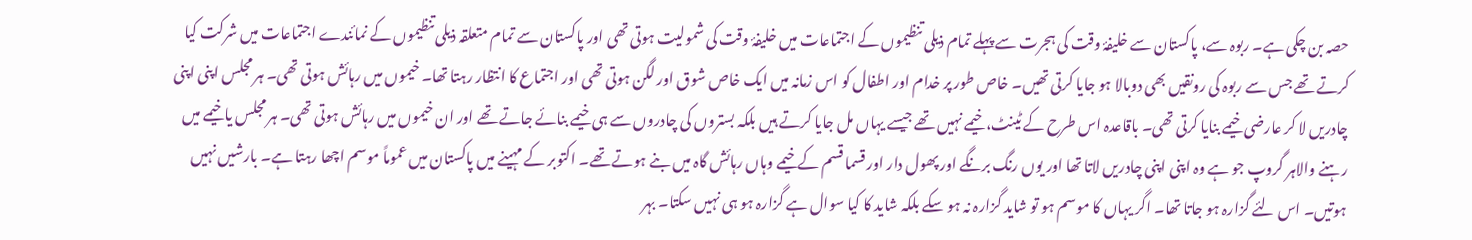حصہ بن چکی ہے۔ ربوہ سے، پاکستان سے خلیفۂ وقت کی ہجرت سے پہلے تمام ذیلی تنظیموں کے اجتماعات میں خلیفۂ وقت کی شمولیت ہوتی تھی اور پاکستان سے تمام متعلقہ ذیلی تنظیموں کے نمائندے اجتماعات میں شرکت کیا کرتے تھے جس سے ربوہ کی رونقیں بھی دوبالا ہو جایا کرتی تھیں۔ خاص طور پر خدام اور اطفال کو اس زمانہ میں ایک خاص شوق اور لگن ہوتی تھی اور اجتماع کا انتظار رہتا تھا۔ خیموں میں رہائش ہوتی تھی۔ ہر مجلس اپنی اپنی چادریں لا کر عارضی خیمے بنایا کرتی تھی۔ باقاعدہ اس طرح کے ٹینٹ، خیمے نہیں تھے جیسے یہاں مل جایا کرتے ہیں بلکہ بستروں کی چادروں سے ہی خیمے بنائے جاتے تھے اور ان خیموں میں رہائش ہوتی تھی۔ ہر مجلس یا خیمے میں رہنے والاہر گروپ جو ہے وہ اپنی اپنی چادریں لاتا تھا اور یوں رنگ برنگے اور پھول دار اور قسما قسم کے خیمے وہاں رہائش گاہ میں بنے ہوتے تھے۔ اکتوبر کے مہینے میں پاکستان میں عموماً موسم اچھا رہتا ہے۔ بارشیں نہیں ہوتیں۔ اس لئے گزارہ ہو جاتا تھا۔ اگر یہاں کا موسم ہو تو شاید گزارہ نہ ہو سکے بلکہ شاید کا کیا سوال ہے گزارہ ہو ہی نہیں سکتا۔ بہر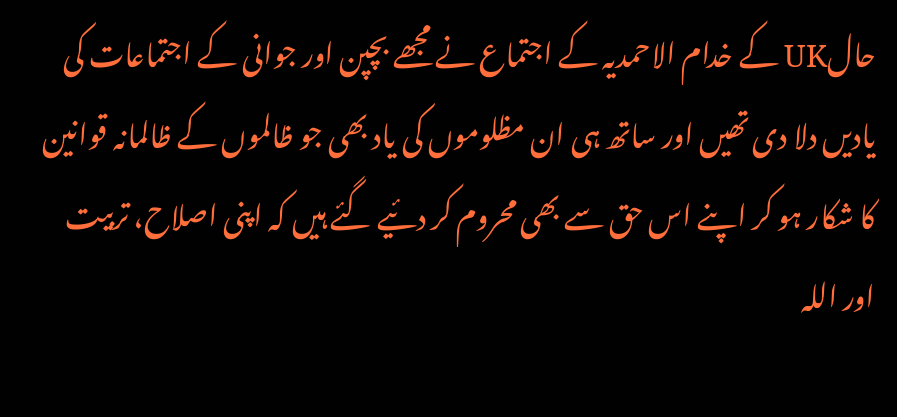حالUK کے خدام الاحمدیہ کے اجتماع نے مجھے بچپن اور جوانی کے اجتماعات کی یادیں دلا دی تھیں اور ساتھ ہی ان مظلوموں کی یاد بھی جو ظالموں کے ظالمانہ قوانین کا شکار ہو کر اپنے اس حق سے بھی محروم کر دئیے گئے ہیں کہ اپنی اصلاح، تربیت اور اللہ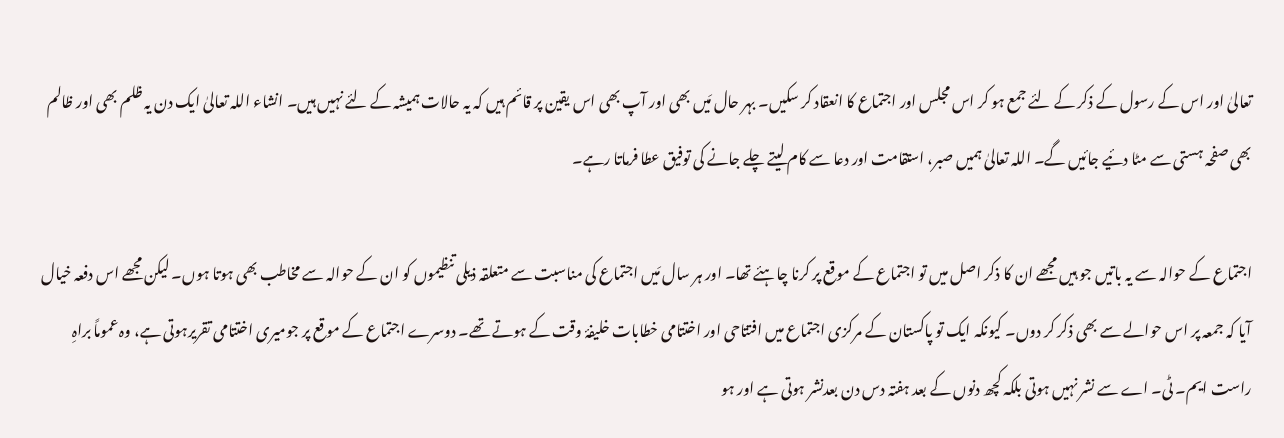تعالیٰ اور اس کے رسول کے ذکر کے لئے جمع ہو کر اس مجلس اور اجتماع کا انعقاد کر سکیں۔ بہر حال مَیں بھی اور آپ بھی اس یقین پر قائم ہیں کہ یہ حالات ہمیشہ کے لئے نہیں ہیں۔ انشاء اللہ تعالیٰ ایک دن یہ ظلم بھی اور ظالم بھی صفحہ ہستی سے مٹا دئیے جائیں گے۔ اللہ تعالیٰ ہمیں صبر، استقامت اور دعا سے کام لیتے چلے جانے کی توفیق عطا فرماتا رہے۔

اجتماع کے حوالہ سے یہ باتیں جو ہیں مجھے ان کا ذکر اصل میں تو اجتماع کے موقع پر کرنا چاہئے تھا۔ اور ہر سال مَیں اجتماع کی مناسبت سے متعلقہ ذیلی تنظیموں کو ان کے حوالہ سے مخاطب بھی ہوتا ہوں۔ لیکن مجھے اس دفعہ خیال آیا کہ جمعہ پر اس حوالے سے بھی ذکر کر دوں۔ کیونکہ ایک تو پاکستان کے مرکزی اجتماع میں افتتاحی اور اختتامی خطابات خلیفۂ وقت کے ہوتے تھے۔ دوسرے اجتماع کے موقع پر جومیری اختتامی تقریرہوتی ہے، وہ عموماً براہِ راست ایم۔ ٹی۔ اے سے نشر نہیں ہوتی بلکہ کچھ دنوں کے بعد ہفتہ دس دن بعدنشر ہوتی ہے اور ہو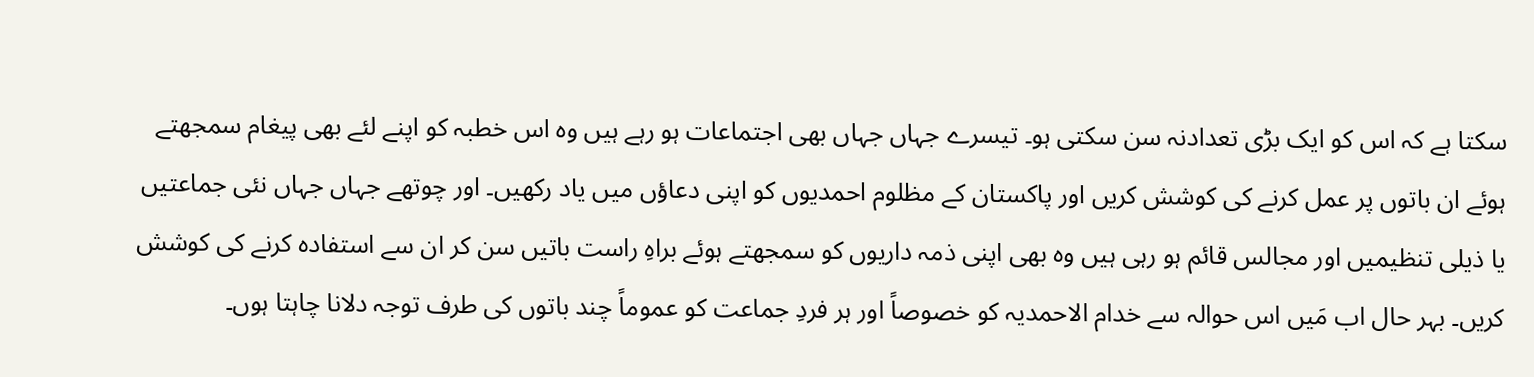سکتا ہے کہ اس کو ایک بڑی تعدادنہ سن سکتی ہو۔ تیسرے جہاں جہاں بھی اجتماعات ہو رہے ہیں وہ اس خطبہ کو اپنے لئے بھی پیغام سمجھتے ہوئے ان باتوں پر عمل کرنے کی کوشش کریں اور پاکستان کے مظلوم احمدیوں کو اپنی دعاؤں میں یاد رکھیں۔ اور چوتھے جہاں جہاں نئی جماعتیں یا ذیلی تنظیمیں اور مجالس قائم ہو رہی ہیں وہ بھی اپنی ذمہ داریوں کو سمجھتے ہوئے براہِ راست باتیں سن کر ان سے استفادہ کرنے کی کوشش کریں۔ بہر حال اب مَیں اس حوالہ سے خدام الاحمدیہ کو خصوصاً اور ہر فردِ جماعت کو عموماً چند باتوں کی طرف توجہ دلانا چاہتا ہوں۔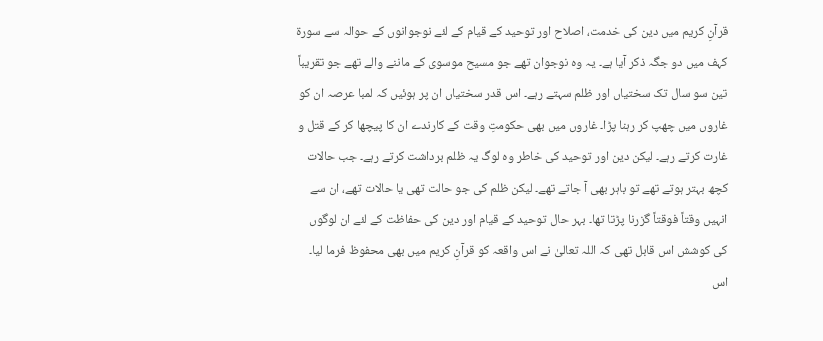قرآنِ کریم میں دین کی خدمت، اصلاح اور توحید کے قیام کے لئے نوجوانوں کے حوالہ سے سورۃ کہف میں دو جگہ ذکر آیا ہے۔ یہ وہ نوجوان تھے جو مسیح موسوی کے ماننے والے تھے جو تقریباً تین سو سال تک سختیاں اور ظلم سہتے رہے۔ اس قدر سختیاں ان پر ہوئیں کہ لمبا عرصہ ان کو غاروں میں چھپ کر رہنا پڑا۔ غاروں میں بھی حکومتِ وقت کے کارندے ان کا پیچھا کر کے قتل و غارت کرتے رہے۔ لیکن دین اور توحید کی خاطر وہ لوگ یہ ظلم برداشت کرتے رہے۔ جب حالات کچھ بہتر ہوتے تھے تو باہر بھی آ جاتے تھے۔ لیکن ظلم کی جو حالت تھی یا حالات تھے، ان سے انہیں وقتاً فوقتاً گزرنا پڑتا تھا۔ بہر حال توحید کے قیام اور دین کی حفاظت کے لئے ان لوگوں کی کوشش اس قابل تھی کہ اللہ تعالیٰ نے اس واقعہ کو قرآنِ کریم میں بھی محفوظ فرما لیا۔ اس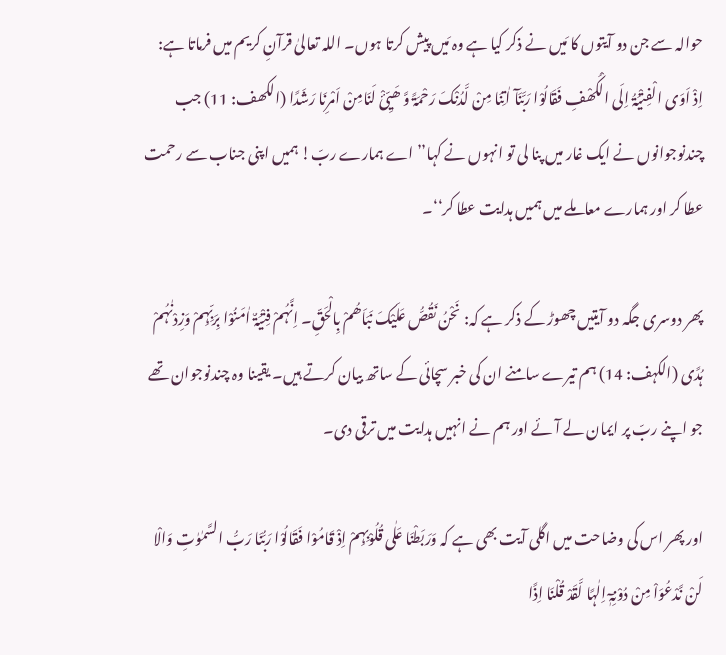حوالہ سے جن دو آیتوں کا مَیں نے ذکر کیا ہے وہ مَیں پیش کرتا ہوں۔ اللہ تعالیٰ قرآنِ کریم میں فرماتا ہے: اِذْ اَوَی الْفِتْیَۃُ اِلَی الْکَھْفِ فَقَالُوْا رَبَّنَآ اٰتِنَا مِنْ لَّدُنْکَ رَحْمَۃً وَّ ھَیِّئْ لَنَامِنْ اَمْرِنَا رَشَدًا (الکھف: 11) جب چندنوجوانوں نے ایک غار میں پنا لی تو انہوں نے کہا’’اے ہمارے ربّ! ہمیں اپنی جناب سے رحمت عطا کر اور ہمارے معاملے میں ہمیں ہدایت عطا کر‘‘۔

پھر دوسری جگہ دو آیتیں چھوڑ کے ذکر ہے کہ: نَحْنُ نَقُصُّ عَلَیْکَ نَبَاَھُمْ بِالْحَقِّ۔ اِنَّہُمْ فِتْیَۃٌ اٰمَنُوْا بِرَبِّہِمْ وَزِدْنٰہُمْ ہُدًی (الکہف: 14) ہم تیرے سامنے ان کی خبر سچائی کے ساتھ بیان کرتے ہیں۔ یقینا وہ چندنوجوان تھے جو اپنے ربّ پر ایمان لے آئے اور ہم نے انہیں ہدایت میں ترقی دی۔

اور پھر اس کی وضاحت میں اگلی آیت بھی ہے کہ وَرَبَطْنَا عَلٰی قُلُوْبِہِمْ اِذْ قَامُوْا فَقَالُوْا رَبُّنَا رَبُّ السَّمٰوٰتِ وَالْا لَنْ نَّدْعُوَاْ مِنْ دُوْنِہٖٓ اِلٰہًا لَّقَدْ قُلْنَا اِذًا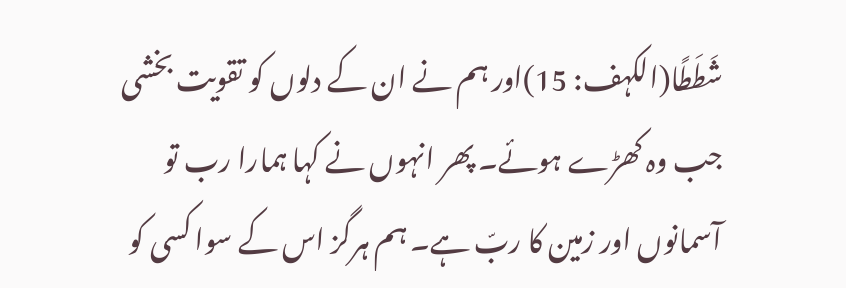شَطَطًا(الکہف: 15)اور ہم نے ان کے دلوں کو تقویت بخشی جب وہ کھڑے ہوئے۔ پھر انہوں نے کہا ہمارا رب تو آسمانوں اور زمین کا ربّ ہے۔ ہم ہرگز اس کے سوا کسی کو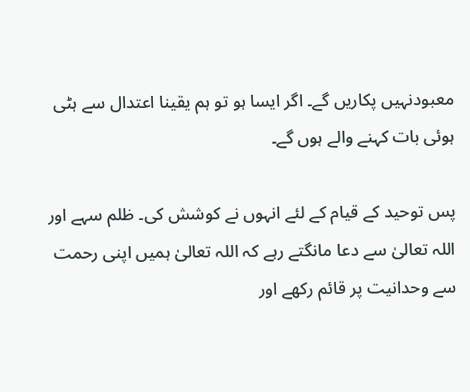معبودنہیں پکاریں گے۔ اگر ایسا ہو تو ہم یقینا اعتدال سے ہٹی ہوئی بات کہنے والے ہوں گے۔

پس توحید کے قیام کے لئے انہوں نے کوشش کی۔ ظلم سہے اور اللہ تعالیٰ سے دعا مانگتے رہے کہ اللہ تعالیٰ ہمیں اپنی رحمت سے وحدانیت پر قائم رکھے اور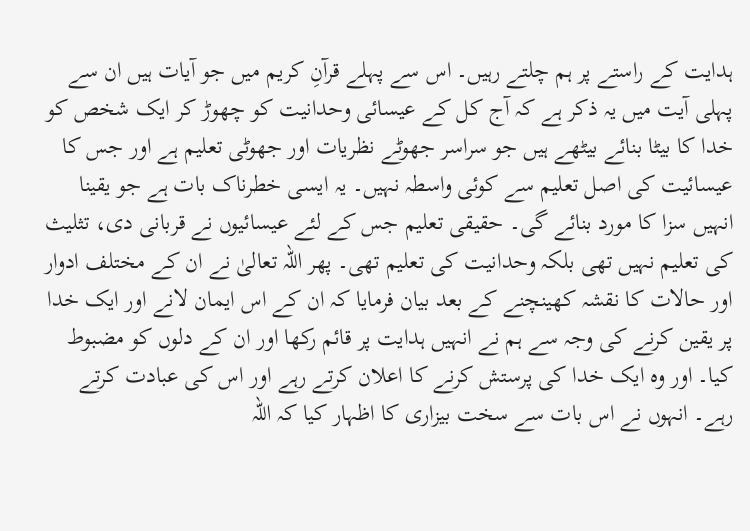ہدایت کے راستے پر ہم چلتے رہیں۔ اس سے پہلے قرآنِ کریم میں جو آیات ہیں ان سے پہلی آیت میں یہ ذکر ہے کہ آج کل کے عیسائی وحدانیت کو چھوڑ کر ایک شخص کو خدا کا بیٹا بنائے بیٹھے ہیں جو سراسر جھوٹے نظریات اور جھوٹی تعلیم ہے اور جس کا عیسائیت کی اصل تعلیم سے کوئی واسطہ نہیں۔ یہ ایسی خطرناک بات ہے جو یقینا انہیں سزا کا مورد بنائے گی۔ حقیقی تعلیم جس کے لئے عیسائیوں نے قربانی دی، تثلیث کی تعلیم نہیں تھی بلکہ وحدانیت کی تعلیم تھی۔ پھر اللہ تعالیٰ نے ان کے مختلف ادوار اور حالات کا نقشہ کھینچنے کے بعد بیان فرمایا کہ ان کے اس ایمان لانے اور ایک خدا پر یقین کرنے کی وجہ سے ہم نے انہیں ہدایت پر قائم رکھا اور ان کے دلوں کو مضبوط کیا۔ اور وہ ایک خدا کی پرستش کرنے کا اعلان کرتے رہے اور اس کی عبادت کرتے رہے۔ انہوں نے اس بات سے سخت بیزاری کا اظہار کیا کہ اللہ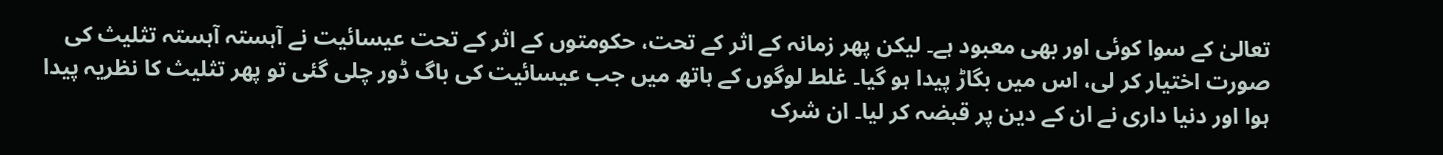تعالیٰ کے سوا کوئی اور بھی معبود ہے۔ لیکن پھر زمانہ کے اثر کے تحت، حکومتوں کے اثر کے تحت عیسائیت نے آہستہ آہستہ تثلیث کی صورت اختیار کر لی، اس میں بگاڑ پیدا ہو گیا۔ غلط لوگوں کے ہاتھ میں جب عیسائیت کی باگ ڈور چلی گئی تو پھر تثلیث کا نظریہ پیدا ہوا اور دنیا داری نے ان کے دین پر قبضہ کر لیا۔ ان شرک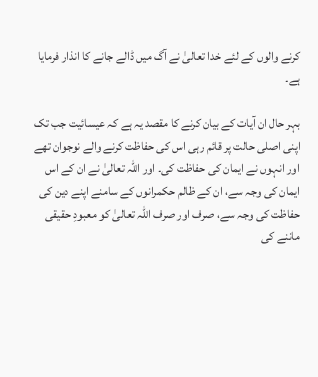کرنے والوں کے لئے خدا تعالیٰ نے آگ میں ڈالے جانے کا انذار فرمایا ہے۔

بہر حال ان آیات کے بیان کرنے کا مقصد یہ ہے کہ عیسائیت جب تک اپنی اصلی حالت پر قائم رہی اس کی حفاظت کرنے والے نوجوان تھے اور انہوں نے ایمان کی حفاظت کی۔ اور اللہ تعالیٰ نے ان کے اس ایمان کی وجہ سے، ان کے ظالم حکمرانوں کے سامنے اپنے دین کی حفاظت کی وجہ سے، صرف اور صرف اللہ تعالیٰ کو معبودِ حقیقی ماننے کی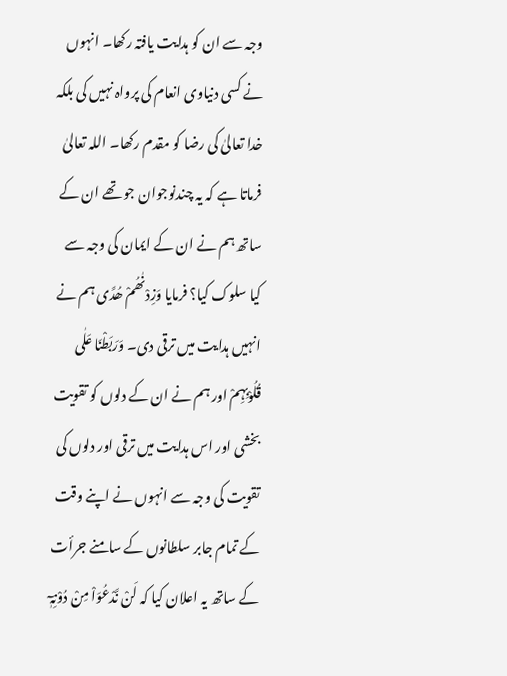وجہ سے ان کو ہدایت یافتہ رکھا۔ انہوں نے کسی دنیاوی انعام کی پرواہ نہیں کی بلکہ خدا تعالیٰ کی رضا کو مقدم رکھا۔ اللہ تعالیٰ فرماتا ہے کہ یہ چندنوجوان جو تھے ان کے ساتھ ہم نے ان کے ایمان کی وجہ سے کیا سلوک کیا؟ فرمایا وَزِدْنٰھُمْ ھُدًی ہم نے انہیں ہدایت میں ترقی دی۔ وَرَبَطْنَا عَلٰی قُلُوْبِہِمْ اور ہم نے ان کے دلوں کو تقویت بخشی اور اس ہدایت میں ترقی اور دلوں کی تقویت کی وجہ سے انہوں نے اپنے وقت کے تمام جابر سلطانوں کے سامنے جرأت کے ساتھ یہ اعلان کیا کہ لَنْ نَّدْعُوَاْ مِنْ دُوْنِہٖٓ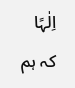اِلٰہًا کہ ہم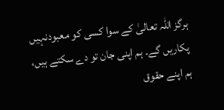ہرگز اللہ تعالیٰ کے سوا کسی کو معبودنہیں پکاریں گے۔ ہم اپنی جان تو دے سکتے ہیں، ہم اپنے حقوق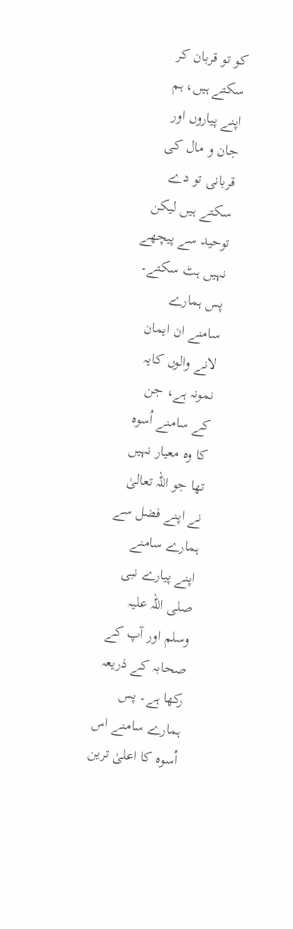کو تو قربان کر سکتے ہیں، ہم اپنے پیاروں اور جان و مال کی قربانی تو دے سکتے ہیں لیکن توحید سے پیچھے نہیں ہٹ سکتے۔ پس ہمارے سامنے ان ایمان لانے والوں کایہ نمونہ ہے، جن کے سامنے اُسوہ کا وہ معیار نہیں تھا جو اللہ تعالیٰ نے اپنے فضل سے ہمارے سامنے اپنے پیارے نبی صلی اللہ علیہ وسلم اور آپ کے صحابہ کے ذریعہ رکھا ہے۔ پس ہمارے سامنے اس اُسوہ کا اعلیٰ ترین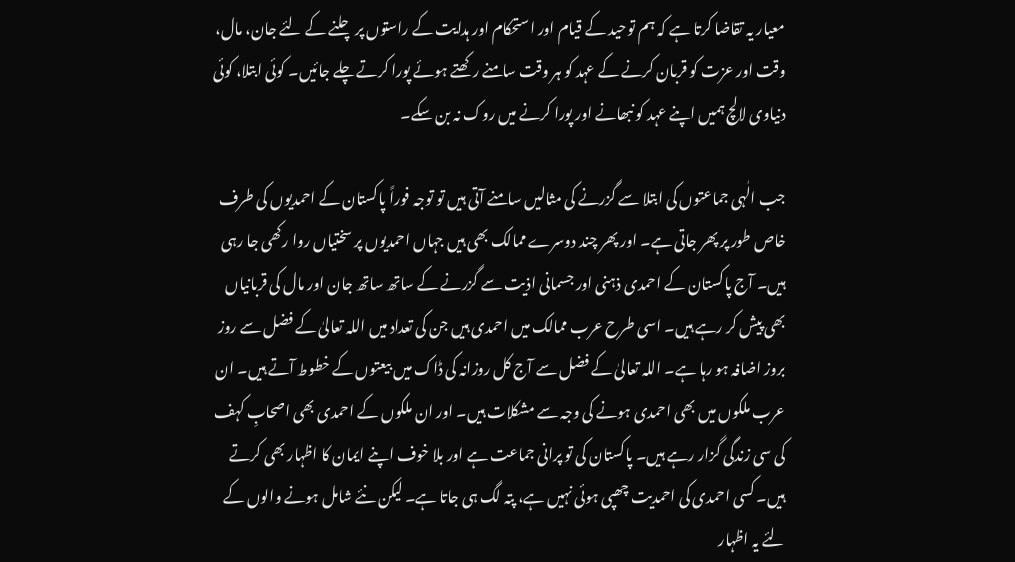معیار یہ تقاضا کرتا ہے کہ ہم توحید کے قیام اور استحکام اور ہدایت کے راستوں پر چلنے کے لئے جان، مال، وقت اور عزت کو قربان کرنے کے عہد کو ہر وقت سامنے رکھتے ہوئے پورا کرتے چلے جائیں۔ کوئی ابتلا، کوئی دنیاوی لالچ ہمیں اپنے عہد کو نبھانے اور پورا کرنے میں روک نہ بن سکے۔

جب الٰہی جماعتوں کی ابتلا سے گزرنے کی مثالیں سامنے آتی ہیں تو توجہ فوراً پاکستان کے احمدیوں کی طرف خاص طور پر پھر جاتی ہے۔ اور پھر چند دوسرے ممالک بھی ہیں جہاں احمدیوں پر سختیاں روا رکھی جا رہی ہیں۔ آج پاکستان کے احمدی ذہنی اور جسمانی اذیت سے گزرنے کے ساتھ ساتھ جان اور مال کی قربانیاں بھی پیش کر رہے ہیں۔ اسی طرح عرب ممالک میں احمدی ہیں جن کی تعداد میں اللہ تعالیٰ کے فضل سے روز بروز اضافہ ہو رہا ہے۔ اللہ تعالیٰ کے فضل سے آج کل روزانہ کی ڈاک میں بیعتوں کے خطوط آتے ہیں۔ ان عرب ملکوں میں بھی احمدی ہونے کی وجہ سے مشکلات ہیں۔ اور ان ملکوں کے احمدی بھی اصحابِ کہف کی سی زندگی گزار رہے ہیں۔ پاکستان کی تو پرانی جماعت ہے اور بلا خوف اپنے ایمان کا اظہار بھی کرتے ہیں۔ کسی احمدی کی احمدیت چھپی ہوئی نہیں ہے، پتہ لگ ہی جاتا ہے۔ لیکن نئے شامل ہونے والوں کے لئے یہ اظہار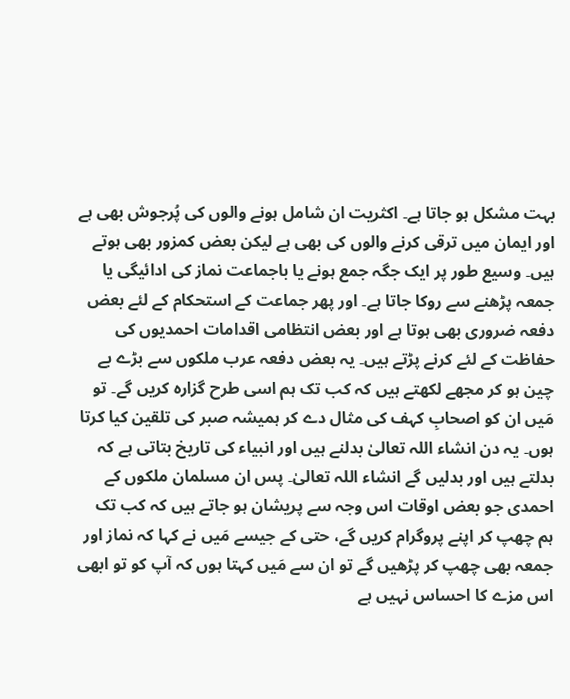بہت مشکل ہو جاتا ہے۔ اکثریت ان شامل ہونے والوں کی پُرجوش بھی ہے اور ایمان میں ترقی کرنے والوں کی بھی ہے لیکن بعض کمزور بھی ہوتے ہیں۔ وسیع طور پر ایک جگہ جمع ہونے یا باجماعت نماز کی ادائیگی یا جمعہ پڑھنے سے روکا جاتا ہے۔ اور پھر جماعت کے استحکام کے لئے بعض دفعہ ضروری بھی ہوتا ہے اور بعض انتظامی اقدامات احمدیوں کی حفاظت کے لئے کرنے پڑتے ہیں۔ یہ بعض دفعہ عرب ملکوں سے بڑے بے چین ہو کر مجھے لکھتے ہیں کہ کب تک ہم اسی طرح گزارہ کریں گے۔ تو مَیں ان کو اصحابِ کہف کی مثال دے کر ہمیشہ صبر کی تلقین کیا کرتا ہوں۔ یہ دن انشاء اللہ تعالیٰ بدلنے ہیں اور انبیاء کی تاریخ بتاتی ہے کہ بدلتے ہیں اور بدلیں گے انشاء اللہ تعالیٰ۔ پس ان مسلمان ملکوں کے احمدی جو بعض اوقات اس وجہ سے پریشان ہو جاتے ہیں کہ کب تک ہم چھپ کر اپنے پروگرام کریں گے، حتی کے جیسے مَیں نے کہا کہ نماز اور جمعہ بھی چھپ کر پڑھیں گے تو ان سے مَیں کہتا ہوں کہ آپ کو تو ابھی اس مزے کا احساس نہیں ہے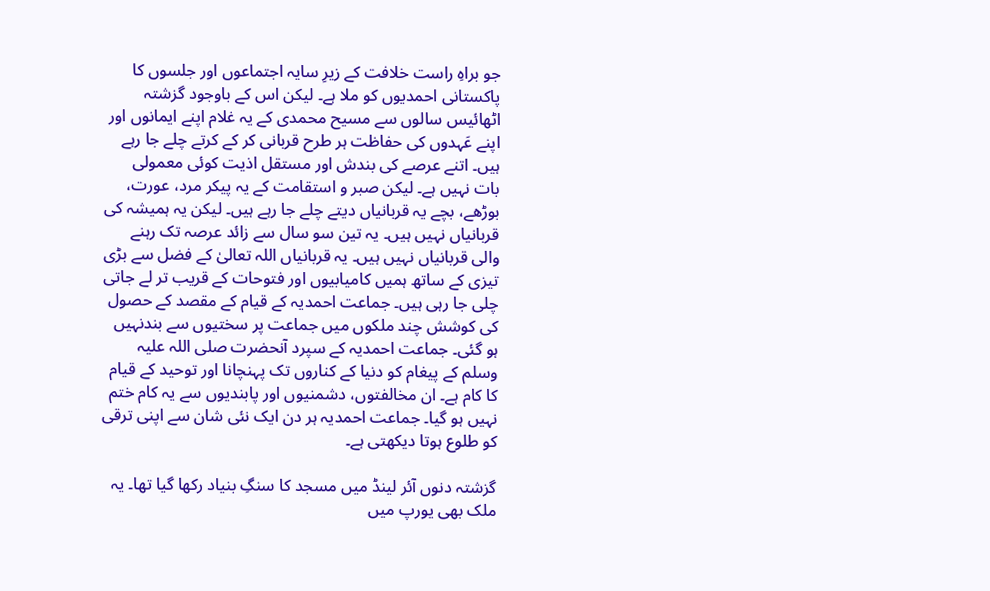جو براہِ راست خلافت کے زیرِ سایہ اجتماعوں اور جلسوں کا پاکستانی احمدیوں کو ملا ہے۔ لیکن اس کے باوجود گزشتہ اٹھائیس سالوں سے مسیح محمدی کے یہ غلام اپنے ایمانوں اور اپنے عَہدوں کی حفاظت ہر طرح قربانی کر کے کرتے چلے جا رہے ہیں۔ اتنے عرصے کی بندش اور مستقل اذیت کوئی معمولی بات نہیں ہے۔ لیکن صبر و استقامت کے یہ پیکر مرد، عورت، بوڑھے، بچے یہ قربانیاں دیتے چلے جا رہے ہیں۔ لیکن یہ ہمیشہ کی قربانیاں نہیں ہیں۔ یہ تین سو سال سے زائد عرصہ تک رہنے والی قربانیاں نہیں ہیں۔ یہ قربانیاں اللہ تعالیٰ کے فضل سے بڑی تیزی کے ساتھ ہمیں کامیابیوں اور فتوحات کے قریب تر لے جاتی چلی جا رہی ہیں۔ جماعت احمدیہ کے قیام کے مقصد کے حصول کی کوشش چند ملکوں میں جماعت پر سختیوں سے بندنہیں ہو گئی۔ جماعت احمدیہ کے سپرد آنحضرت صلی اللہ علیہ وسلم کے پیغام کو دنیا کے کناروں تک پہنچانا اور توحید کے قیام کا کام ہے۔ ان مخالفتوں، دشمنیوں اور پابندیوں سے یہ کام ختم نہیں ہو گیا۔ جماعت احمدیہ ہر دن ایک نئی شان سے اپنی ترقی کو طلوع ہوتا دیکھتی ہے۔

گزشتہ دنوں آئر لینڈ میں مسجد کا سنگِ بنیاد رکھا گیا تھا۔ یہ ملک بھی یورپ میں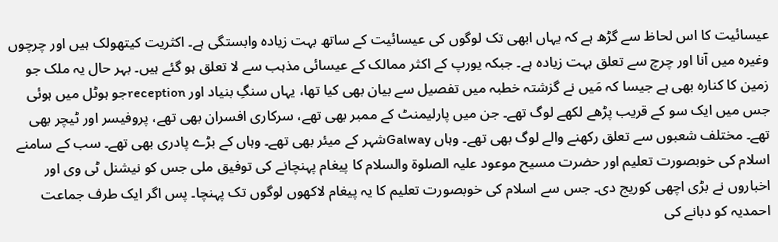عیسائیت کا اس لحاظ سے گڑھ ہے کہ یہاں ابھی تک لوگوں کی عیسائیت کے ساتھ بہت زیادہ وابستگی ہے۔ اکثریت کیتھولک ہیں اور چرچوں وغیرہ میں آنا اور چرچ سے تعلق بہت زیادہ ہے۔ جبکہ یورپ کے اکثر ممالک کے عیسائی مذہب سے لا تعلق ہو گئے ہیں۔ بہر حال یہ ملک جو زمین کا کنارہ بھی ہے جیسا کہ مَیں نے گزشتہ خطبہ میں تفصیل سے بیان بھی کیا تھا، یہاں سنگِ بنیاد اور receptionجو ہوٹل میں ہوئی جس میں ایک سو کے قریب پڑھے لکھے لوگ تھے۔ جن میں پارلیمنٹ کے ممبر بھی تھے، سرکاری افسران بھی تھے، پروفیسر اور ٹیچر بھی تھے۔ مختلف شعبوں سے تعلق رکھنے والے لوگ بھی تھے۔ وہاں Galwayشہر کے میئر بھی تھے۔ وہاں کے بڑے پادری بھی تھے۔ سب کے سامنے اسلام کی خوبصورت تعلیم اور حضرت مسیح موعود علیہ الصلوۃ والسلام کا پیغام پہنچانے کی توفیق ملی جس کو نیشنل ٹی وی اور اخباروں نے بڑی اچھی کوریج دی۔ جس سے اسلام کی خوبصورت تعلیم کا یہ پیغام لاکھوں لوگوں تک پہنچا۔ پس اگر ایک طرف جماعت احمدیہ کو دبانے کی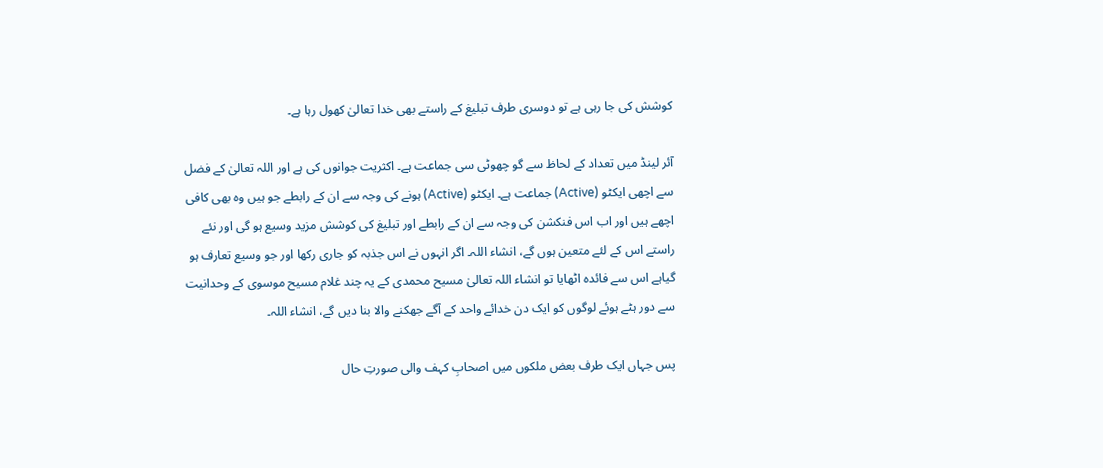کوشش کی جا رہی ہے تو دوسری طرف تبلیغ کے راستے بھی خدا تعالیٰ کھول رہا ہے۔

آئر لینڈ میں تعداد کے لحاظ سے گو چھوٹی سی جماعت ہے۔ اکثریت جوانوں کی ہے اور اللہ تعالیٰ کے فضل سے اچھی ایکٹو (Active) جماعت ہے۔ ایکٹو (Active) ہونے کی وجہ سے ان کے رابطے جو ہیں وہ بھی کافی اچھے ہیں اور اب اس فنکشن کی وجہ سے ان کے رابطے اور تبلیغ کی کوشش مزید وسیع ہو گی اور نئے راستے اس کے لئے متعین ہوں گے، انشاء اللہ۔ اگر انہوں نے اس جذبہ کو جاری رکھا اور جو وسیع تعارف ہو گیاہے اس سے فائدہ اٹھایا تو انشاء اللہ تعالیٰ مسیح محمدی کے یہ چند غلام مسیح موسوی کے وحدانیت سے دور ہٹے ہوئے لوگوں کو ایک دن خدائے واحد کے آگے جھکنے والا بنا دیں گے، انشاء اللہ۔

پس جہاں ایک طرف بعض ملکوں میں اصحابِ کہف والی صورتِ حال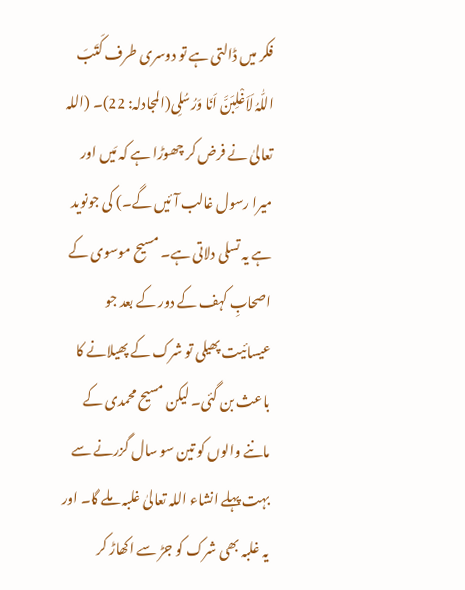فکر میں ڈالتی ہے تو دوسری طرف کَتَبَ اللّٰہُ لَاَغْلِبَنَّ اَنَا وَرُسُلِی(المجادلہ: 22)۔ (اللہ تعالیٰ نے فرض کر چھوڑا ہے کہ مَیں اور میرا رسول غالب آئیں گے۔) کی جونوید ہے یہ تسلی دلاتی ہے۔ مسیح موسوی کے اصحابِ کہف کے دور کے بعد جو عیسائیت پھیلی تو شرک کے پھیلانے کا باعث بن گئی۔ لیکن مسیح محمدی کے ماننے والوں کو تین سو سال گزرنے سے بہت پہلے انشاء اللہ تعالیٰ غلبہ ملے گا۔ اور یہ غلبہ بھی شرک کو جڑ سے اکھاڑ کر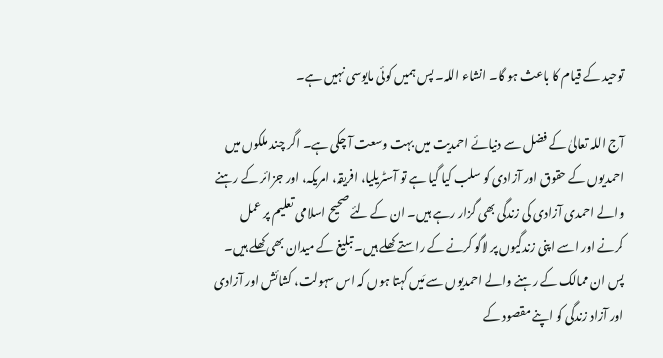توحید کے قیام کا باعث ہو گا۔ انشاء اللہ۔ پس ہمیں کوئی مایوسی نہیں ہے۔

آج اللہ تعالیٰ کے فضل سے دنیائے احمدیت میں بہت وسعت آ چکی ہے۔ اگر چند ملکوں میں احمدیوں کے حقوق اور آزادی کو سلب کیا گیا ہے تو آسٹریلیا، افریقہ، امریکہ، اور جزائر کے رہنے والے احمدی آزادی کی زندگی بھی گزار رہے ہیں۔ ان کے لئے صحیح اسلامی تعلیم پر عمل کرنے اور اسے اپنی زندگیوں پر لاگو کرنے کے راستے کھلے ہیں۔ تبلیغ کے میدان بھی کھلے ہیں۔ پس ان ممالک کے رہنے والے احمدیوں سے مَیں کہتا ہوں کہ اس سہولت، کشائش اور آزادی اور آزاد زندگی کو اپنے مقصود کے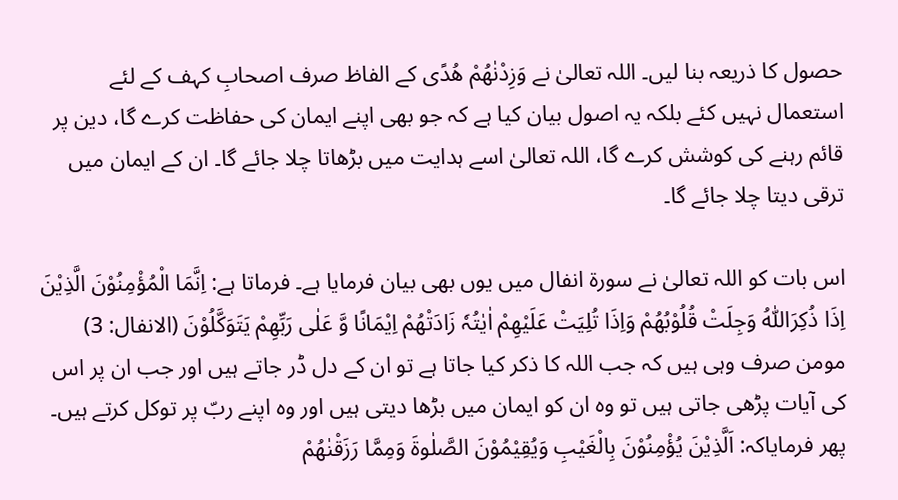حصول کا ذریعہ بنا لیں۔ اللہ تعالیٰ نے وَزِدْنٰھُمْ ھُدًی کے الفاظ صرف اصحابِ کہف کے لئے استعمال نہیں کئے بلکہ یہ اصول بیان کیا ہے کہ جو بھی اپنے ایمان کی حفاظت کرے گا، دین پر قائم رہنے کی کوشش کرے گا، اللہ تعالیٰ اسے ہدایت میں بڑھاتا چلا جائے گا۔ ان کے ایمان میں ترقی دیتا چلا جائے گا۔

اس بات کو اللہ تعالیٰ نے سورۃ انفال میں یوں بھی بیان فرمایا ہے۔ فرماتا ہے: اِنَّمَا الْمُؤْمِنُوْنَ الَّذِیْنَ اِذَا ذُکِرَاللّٰہُ وَجِلَتْ قُلُوْبُھُمْ وَاِذَا تُلِیَتْ عَلَیْھِمْ اٰیٰتُہٗ زَادَتْھُمْ اِیْمَانًا وَّ عَلٰی رَبِّھِمْ یَتَوَکَّلُوْنَ (الانفال: 3) مومن صرف وہی ہیں کہ جب اللہ کا ذکر کیا جاتا ہے تو ان کے دل ڈر جاتے ہیں اور جب ان پر اس کی آیات پڑھی جاتی ہیں تو وہ ان کو ایمان میں بڑھا دیتی ہیں اور وہ اپنے ربّ پر توکل کرتے ہیں۔ پھر فرمایاکہ: اَلَّذِیْنَ یُؤْمِنُوْنَ بِالْغَیْبِ وَیُقِیْمُوْنَ الصَّلٰوۃَ وَمِمَّا رَزَقْنٰھُمْ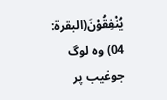یُنْفِقُوْنَ(البقرۃ: 04) وہ لوگ جوغیب پر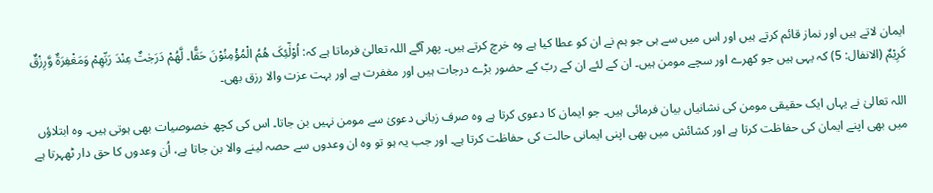ایمان لاتے ہیں اور نماز قائم کرتے ہیں اور اس میں سے ہی جو ہم نے ان کو عطا کیا ہے وہ خرچ کرتے ہیں۔ پھر آگے اللہ تعالیٰ فرماتا ہے کہ: اُوْلٰٓئِکَ ھُمُ الْمُؤْمِنُوْنَ حَقًّا۔ لَّھُمْ دَرَجٰتٌ عِنْدَ رَبِّھِمْ وَمَغْفِرَۃٌ وَّرِزْقٌ کَرِیْمٌ (الانفال: 5) کہ یہی ہیں جو کھرے اور سچے مومن ہیں۔ ان کے لئے ان کے ربّ کے حضور بڑے درجات ہیں اور مغفرت ہے اور بہت عزت والا رزق بھی۔

اللہ تعالیٰ نے یہاں ایک حقیقی مومن کی نشانیاں بیان فرمائی ہیں۔ جو ایمان کا دعوی کرتا ہے وہ صرف زبانی دعویٰ سے مومن نہیں بن جاتا۔ اس کی کچھ خصوصیات بھی ہوتی ہیں۔ وہ ابتلاؤں میں بھی اپنے ایمان کی حفاظت کرتا ہے اور کشائش میں بھی اپنی ایمانی حالت کی حفاظت کرتا ہے۔ اور جب یہ ہو تو وہ ان وعدوں سے حصہ لینے والا بن جاتا ہے، اُن وعدوں کا حق دار ٹھہرتا ہے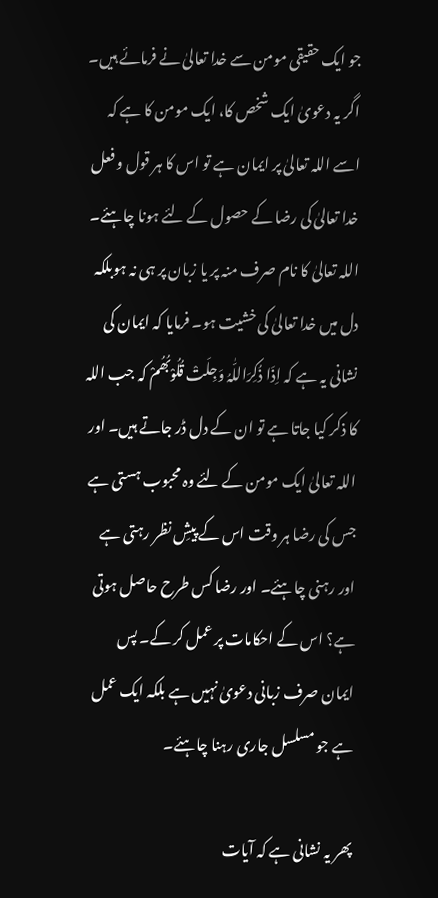جو ایک حقیقی مومن سے خدا تعالیٰ نے فرمائے ہیں۔ اگر یہ دعویٰ ایک شخص کا، ایک مومن کا ہے کہ اسے اللہ تعالیٰ پر ایمان ہے تو اس کا ہر قول و فعل خدا تعالیٰ کی رضا کے حصول کے لئے ہونا چاہئے۔ اللہ تعالیٰ کا نام صرف منہ پر یا زبان پر ہی نہ ہوبلکہ دل میں خدا تعالیٰ کی خشیت ہو۔ فرمایا کہ ایمان کی نشانی یہ ہے کہ اِذَا ذُکِرَاللّٰہُ وَجِلَتْ قُلُوْبُھُمْ کہ جب اللہ کا ذکر کیا جاتا ہے تو ان کے دل ڈر جاتے ہیں۔ اور اللہ تعالیٰ ایک مومن کے لئے وہ محبوب ہستی ہے جس کی رضا ہر وقت اس کے پیشِ نظر رہتی ہے اور رہنی چاہئے۔ اور رضا کس طرح حاصل ہوتی ہے؟ اس کے احکامات پر عمل کر کے۔ پس ایمان صرف زبانی دعویٰ نہیں ہے بلکہ ایک عمل ہے جو مسلسل جاری رہنا چاہئے۔

پھر یہ نشانی ہے کہ آیات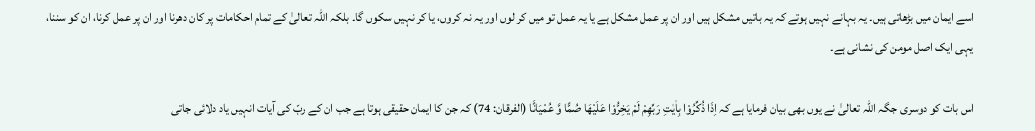اسے ایمان میں بڑھاتی ہیں۔ یہ بہانے نہیں ہوتے کہ یہ باتیں مشکل ہیں اور ان پر عمل مشکل ہے یا یہ عمل تو میں کر لوں اور یہ نہ کروں، یا کر نہیں سکوں گا۔ بلکہ اللہ تعالیٰ کے تمام احکامات پر کان دھرنا اور ان پر عمل کرنا، ان کو سننا، یہی ایک اصل مومن کی نشانی ہے۔

اس بات کو دوسری جگہ اللہ تعالیٰ نے یوں بھی بیان فرمایا ہے کہ اِذَا ذُکِّرُوْا بِاٰیٰتِ رَبِّھِمْ لَمْ یَخِرُّوْا عَلَیْھَا صُمًّا وَّ عُمْیَانًَا (الفرقان: 74) کہ جن کا ایمان حقیقی ہوتا ہے جب ان کے ربّ کی آیات انہیں یاد دلائی جاتی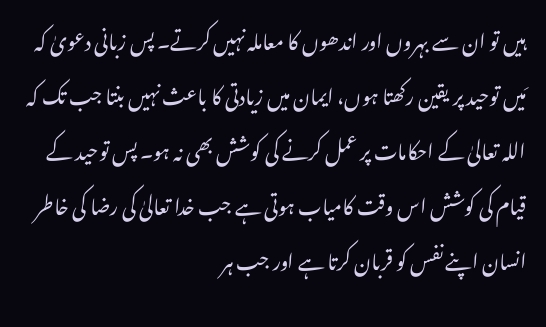ہیں تو ان سے بہروں اور اندھوں کا معاملہ نہیں کرتے۔ پس زبانی دعویٰ کہ مَیں توحید پر یقین رکھتا ہوں، ایمان میں زیادتی کا باعث نہیں بنتا جب تک کہ اللہ تعالیٰ کے احکامات پر عمل کرنے کی کوشش بھی نہ ہو۔ پس توحید کے قیام کی کوشش اس وقت کامیاب ہوتی ہے جب خدا تعالیٰ کی رضا کی خاطر انسان اپنے نفس کو قربان کرتا ہے اور جب ہر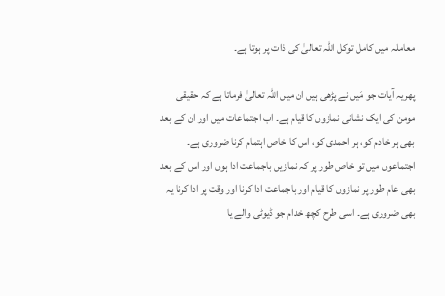معاملہ میں کامل توکل اللہ تعالیٰ کی ذات پر ہوتا ہے۔

پھریہ آیات جو مَیں نے پڑھی ہیں ان میں اللہ تعالیٰ فرماتا ہے کہ حقیقی مومن کی ایک نشانی نمازوں کا قیام ہے۔ اب اجتماعات میں اور ان کے بعد بھی ہر خادم کو، ہر احمدی کو، اس کا خاص اہتمام کرنا ضروری ہے۔ اجتماعوں میں تو خاص طور پر کہ نمازیں باجماعت ادا ہوں اور اس کے بعد بھی عام طور پر نمازوں کا قیام اور باجماعت ادا کرنا اور وقت پر ادا کرنا یہ بھی ضروری ہے۔ اسی طرح کچھ خدام جو ڈیوٹی والے یا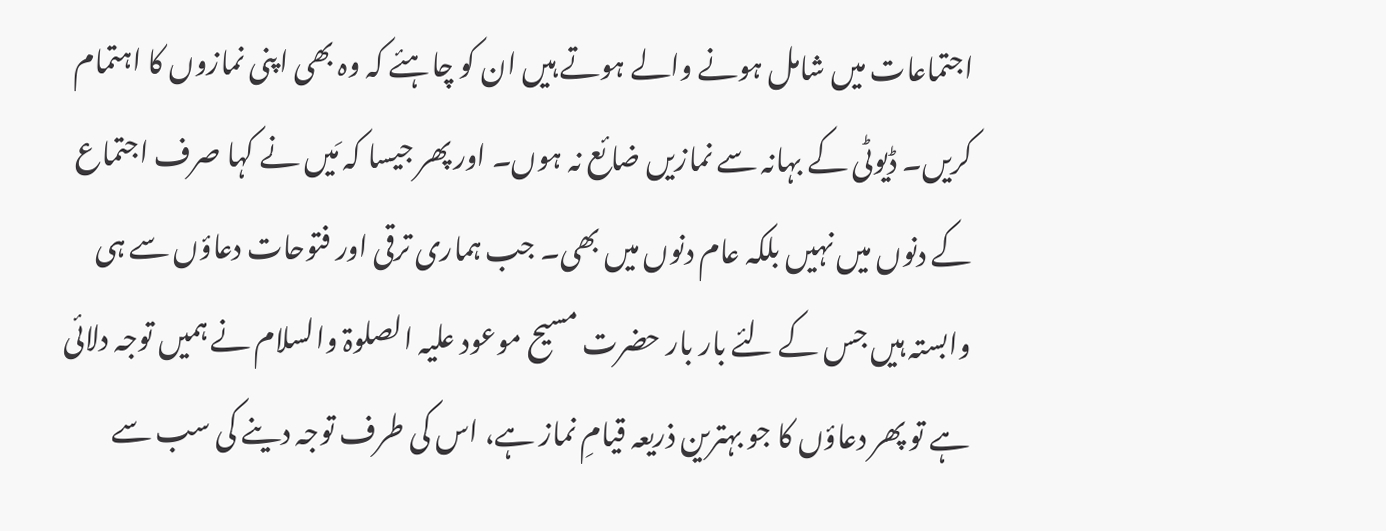اجتماعات میں شامل ہونے والے ہوتے ہیں ان کو چاہئے کہ وہ بھی اپنی نمازوں کا اہتمام کریں۔ ڈیوٹی کے بہانہ سے نمازیں ضائع نہ ہوں۔ اور پھر جیسا کہ مَیں نے کہا صرف اجتماع کے دنوں میں نہیں بلکہ عام دنوں میں بھی۔ جب ہماری ترقی اور فتوحات دعاؤں سے ہی وابستہ ہیں جس کے لئے بار بار حضرت مسیح موعود علیہ الصلوۃ والسلام نے ہمیں توجہ دلائی ہے تو پھر دعاؤں کا جو بہترین ذریعہ قیامِ نماز ہے، اس کی طرف توجہ دینے کی سب سے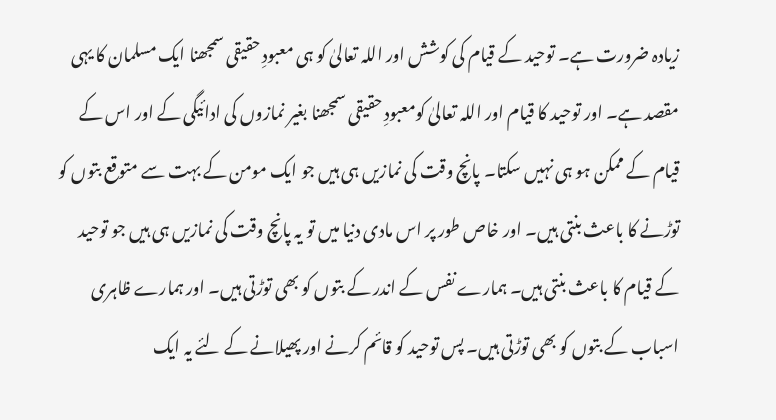زیادہ ضرورت ہے۔ توحید کے قیام کی کوشش اور اللہ تعالیٰ کو ہی معبودِ حقیقی سمجھنا ایک مسلمان کا یہی مقصد ہے۔ اور توحید کا قیام اور اللہ تعالیٰ کومعبودِ حقیقی سمجھنا بغیر نمازوں کی ادائیگی کے اور اس کے قیام کے ممکن ہو ہی نہیں سکتا۔ پانچ وقت کی نمازیں ہی ہیں جو ایک مومن کے بہت سے متوقع بتوں کو توڑنے کا باعث بنتی ہیں۔ اور خاص طور پر اس مادی دنیا میں تو یہ پانچ وقت کی نمازیں ہی ہیں جو توحید کے قیام کا باعث بنتی ہیں۔ ہمارے نفس کے اندر کے بتوں کو بھی توڑتی ہیں۔ اور ہمارے ظاہری اسباب کے بتوں کو بھی توڑتی ہیں۔ پس توحید کو قائم کرنے اور پھیلانے کے لئے یہ ایک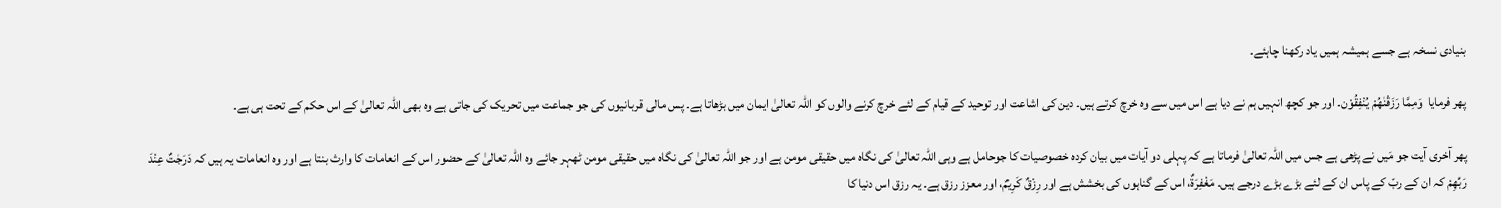بنیادی نسخہ ہے جسے ہمیشہ ہمیں یاد رکھنا چاہئے۔

پھر فرمایا  وَمِمَّا رَزَقْنٰھُمْ یُنْفِقُوْن۔ اور جو کچھ انہیں ہم نے دیا ہے اس میں سے وہ خرچ کرتے ہیں۔ دین کی اشاعت اور توحید کے قیام کے لئے خرچ کرنے والوں کو اللہ تعالیٰ ایمان میں بڑھاتا ہے۔ پس مالی قربانیوں کی جو جماعت میں تحریک کی جاتی ہے وہ بھی اللہ تعالیٰ کے اس حکم کے تحت ہی ہے۔

پھر آخری آیت جو مَیں نے پڑھی ہے جس میں اللہ تعالیٰ فرماتا ہے کہ پہلی دو آیات میں بیان کردہ خصوصیات کا جوحامل ہے وہی اللہ تعالیٰ کی نگاہ میں حقیقی مومن ہے اور جو اللہ تعالیٰ کی نگاہ میں حقیقی مومن ٹھہر جائے وہ اللہ تعالیٰ کے حضور اس کے انعامات کا وارث بنتا ہے اور وہ انعامات یہ ہیں کہ دَرَجٰتٌ عِنْدَ رَبِّھِمْ کہ ان کے ربّ کے پاس ان کے لئے بڑے بڑے درجے ہیں۔ مَغْفِرَۃٌ، اس کے گناہوں کی بخشش ہے اور رِزْقٌ کَرِیْمٌ، اور معزز رزق ہے۔ یہ رزق اس دنیا کا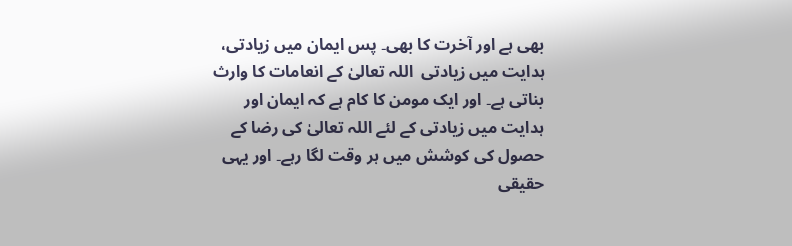بھی ہے اور آخرت کا بھی۔ پس ایمان میں زیادتی، ہدایت میں زیادتی  اللہ تعالیٰ کے انعامات کا وارث بناتی ہے۔ اور ایک مومن کا کام ہے کہ ایمان اور ہدایت میں زیادتی کے لئے اللہ تعالیٰ کی رضا کے حصول کی کوشش میں ہر وقت لگا رہے۔ اور یہی حقیقی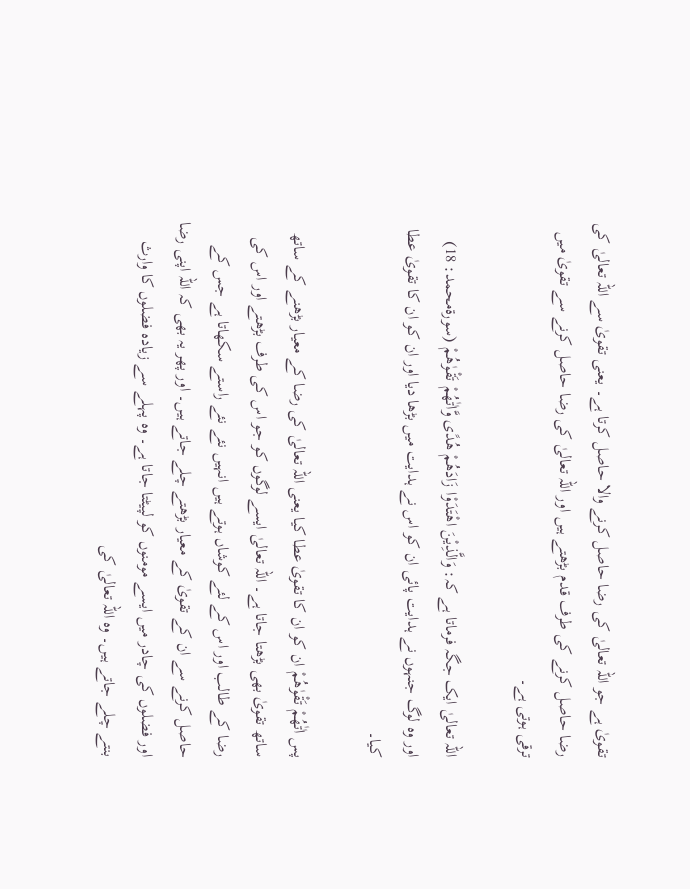تقویٰ ہے جو اللہ تعالیٰ کی رضا حاصل کرنے والا حاصل کرتا ہے۔ یعنی تقویٰ سے اللہ تعالیٰ کی رضا حاصل کرنے کی طرف قدم بڑھتے ہیں اور اللہ تعالیٰ کی رضا حاصل کرنے سے تقویٰ میں ترقی ہوتی ہے۔

اللہ تعالیٰ ایک جگہ فرماتا ہے کہ: وَالَّذِیْنَ اھْتَدَوْا زَادَھُمْ ھُدًی وَّاٰتٰھُمْ تَقْوٰھُمْ (سورۃمحمد: 18) اور وہ لوگ جنہوں نے ہدایت پائی ان کو اس نے ہدایت میں بڑھا دیا اور ان کو ان کا تقویٰ عطا کیا۔

پس اٰتٰھُمْ تَقْوٰھُمْ ان کو ان کا تقویٰ عطا کیا یعنی اللہ تعالیٰ کی رضا کے معیار بڑھنے کے ساتھ ساتھ تقویٰ بھی بڑھتا جاتا ہے۔ اللہ تعالیٰ ایسے لوگوں کو جو اس کی طرف بڑھتے اور اس کی رضا کے طالب اور اس کے لئے کوشاں ہوتے ہیں انہیں نئے نئے راستے سکھاتا ہے جس کے حاصل کرنے سے ان کے تقویٰ کے معیار بڑھتے چلے جاتے ہیں۔ اور پھر یہ بھی کہ اللہ اپنی رضا اور فضلوں کی چادر میں ایسے مومنوں کو لپیٹتا جاتا ہے۔ وہ پہلے سے زیادہ فضلوں کا وارث بنتے چلے جاتے ہیں۔ وہ اللہ تعالیٰ کی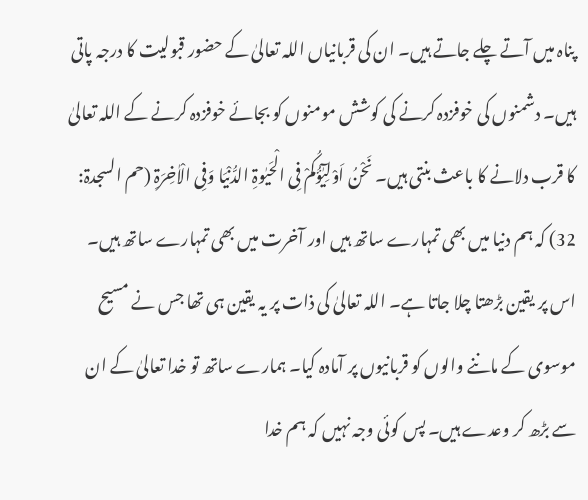پناہ میں آتے چلے جاتے ہیں۔ ان کی قربانیاں اللہ تعالیٰ کے حضور قبولیت کا درجہ پاتی ہیں۔ دشمنوں کی خوفزدہ کرنے کی کوشش مومنوں کو بجائے خوفزدہ کرنے کے اللہ تعالیٰ کا قرب دلانے کا باعث بنتی ہیں۔ نَحْنُ اَوْلِیٰٓؤُکُمْ فِی الْحَیٰوۃِ الدُّنْیَا وَفِی الْاٰخِرَۃِ (حم السجدۃ: 32) کہ ہم دنیا میں بھی تمہارے ساتھ ہیں اور آخرت میں بھی تمہارے ساتھ ہیں۔ اس پر یقین بڑھتا چلا جاتا ہے۔ اللہ تعالیٰ کی ذات پر یہ یقین ہی تھا جس نے مسیح موسوی کے ماننے والوں کو قربانیوں پر آمادہ کیا۔ ہمارے ساتھ تو خدا تعالیٰ کے ان سے بڑھ کر وعدے ہیں۔ پس کوئی وجہ نہیں کہ ہم خدا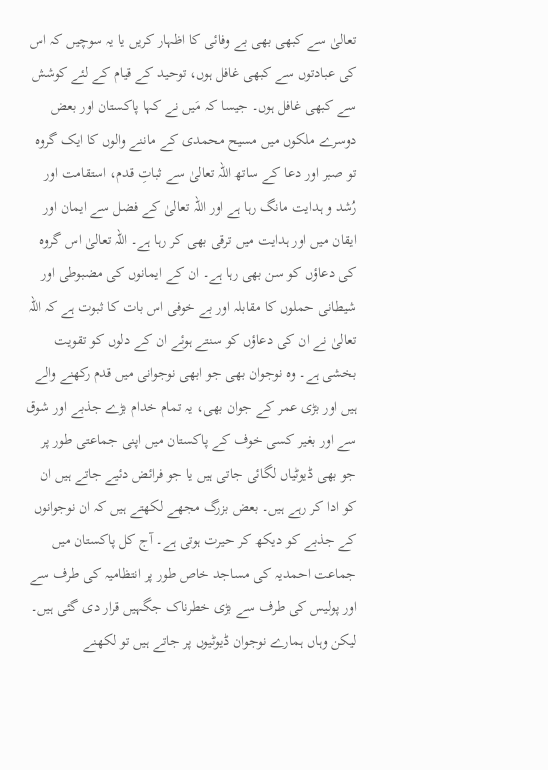تعالیٰ سے کبھی بھی بے وفائی کا اظہار کریں یا یہ سوچیں کہ اس کی عبادتوں سے کبھی غافل ہوں، توحید کے قیام کے لئے کوشش سے کبھی غافل ہوں۔ جیسا کہ مَیں نے کہا پاکستان اور بعض دوسرے ملکوں میں مسیح محمدی کے ماننے والوں کا ایک گروہ تو صبر اور دعا کے ساتھ اللہ تعالیٰ سے ثباتِ قدم، استقامت اور رُشد و ہدایت مانگ رہا ہے اور اللہ تعالیٰ کے فضل سے ایمان اور ایقان میں اور ہدایت میں ترقی بھی کر رہا ہے۔ اللہ تعالیٰ اس گروہ کی دعاؤں کو سن بھی رہا ہے۔ ان کے ایمانوں کی مضبوطی اور شیطانی حملوں کا مقابلہ اور بے خوفی اس بات کا ثبوت ہے کہ اللہ تعالیٰ نے ان کی دعاؤں کو سنتے ہوئے ان کے دلوں کو تقویت بخشی ہے۔ وہ نوجوان بھی جو ابھی نوجوانی میں قدم رکھنے والے ہیں اور بڑی عمر کے جوان بھی، یہ تمام خدام بڑے جذبے اور شوق سے اور بغیر کسی خوف کے پاکستان میں اپنی جماعتی طور پر جو بھی ڈیوٹیاں لگائی جاتی ہیں یا جو فرائض دئیے جاتے ہیں ان کو ادا کر رہے ہیں۔ بعض بزرگ مجھے لکھتے ہیں کہ ان نوجوانوں کے جذبے کو دیکھ کر حیرت ہوتی ہے۔ آج کل پاکستان میں جماعت احمدیہ کی مساجد خاص طور پر انتظامیہ کی طرف سے اور پولیس کی طرف سے بڑی خطرناک جگہیں قرار دی گئی ہیں۔ لیکن وہاں ہمارے نوجوان ڈیوٹیوں پر جاتے ہیں تو لکھنے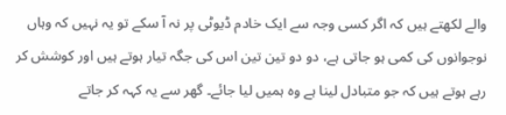والے لکھتے ہیں کہ اگر کسی وجہ سے ایک خادم ڈیوٹی پر نہ آ سکے تو یہ نہیں کہ وہاں نوجوانوں کی کمی ہو جاتی ہے، دو دو تین تین اس کی جگہ تیار ہوتے ہیں اور کوشش کر رہے ہوتے ہیں کہ جو متبادل لینا ہے وہ ہمیں لیا جائے۔ گھر سے یہ کہہ کر جاتے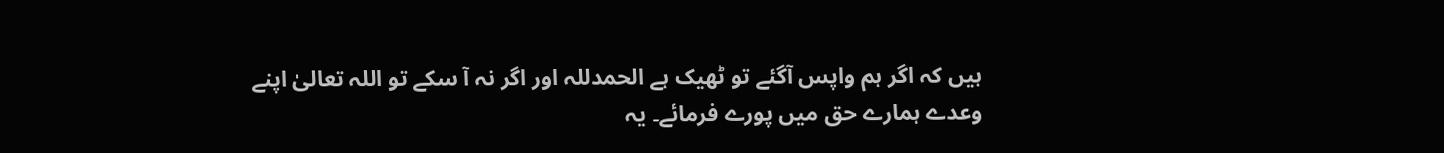ہیں کہ اگر ہم واپس آگئے تو ٹھیک ہے الحمدللہ اور اگر نہ آ سکے تو اللہ تعالیٰ اپنے وعدے ہمارے حق میں پورے فرمائے۔ یہ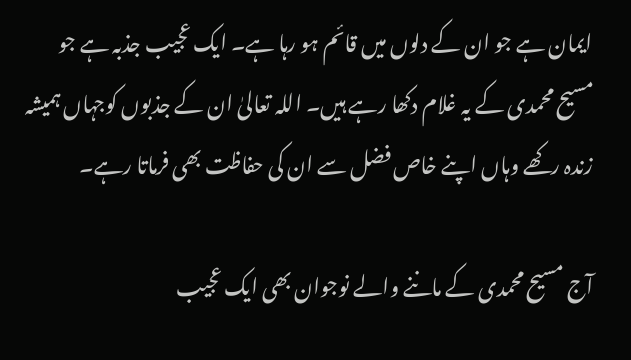ایمان ہے جو ان کے دلوں میں قائم ہو رہا ہے۔ ایک عجیب جذبہ ہے جو مسیح محمدی کے یہ غلام دکھا رہے ہیں۔ اللہ تعالیٰ ان کے جذبوں کوجہاں ہمیشہ زندہ رکھے وہاں اپنے خاص فضل سے ان کی حفاظت بھی فرماتا رہے۔

آج مسیح محمدی کے ماننے والے نوجوان بھی ایک عجیب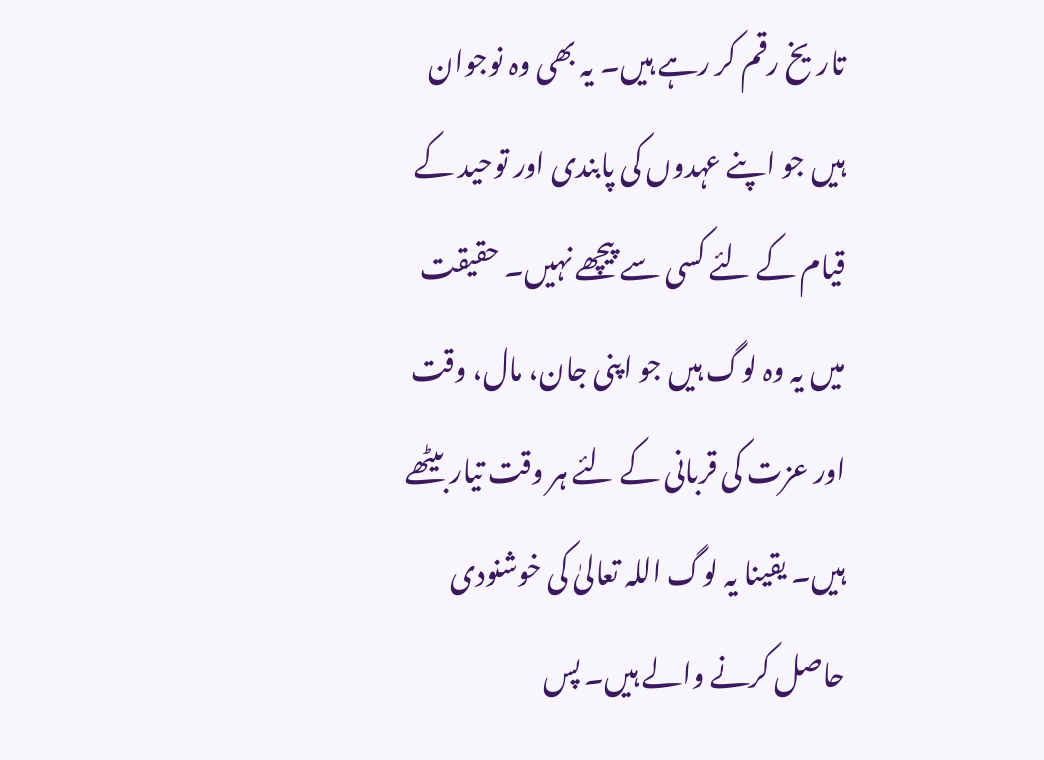تاریخ رقم کر رہے ہیں۔ یہ بھی وہ نوجوان ہیں جو اپنے عہدوں کی پابندی اور توحید کے قیام کے لئے کسی سے پیچھے نہیں۔ حقیقت میں یہ وہ لوگ ہیں جو اپنی جان، مال، وقت اور عزت کی قربانی کے لئے ہر وقت تیار بیٹھے ہیں۔ یقینا یہ لوگ اللہ تعالیٰ کی خوشنودی حاصل کرنے والے ہیں۔ پس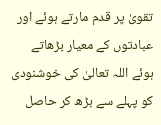تقویٰ پر قدم مارتے ہوئے اور عبادتوں کے معیار بڑھاتے ہوئے اللہ تعالیٰ کی خوشنودی کو پہلے سے بڑھ کر حاصل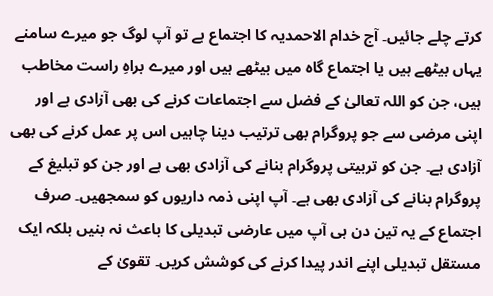کرتے چلے جائیں۔ آج خدام الاحمدیہ کا اجتماع ہے تو آپ لوگ جو میرے سامنے یہاں بیٹھے ہیں یا اجتماع گاہ میں بیٹھے ہیں اور میرے براہِ راست مخاطب ہیں، جن کو اللہ تعالیٰ کے فضل سے اجتماعات کرنے کی بھی آزادی ہے اور اپنی مرضی سے جو پروگرام بھی ترتیب دینا چاہیں اس پر عمل کرنے کی بھی آزادی ہے۔ جن کو تربیتی پروگرام بنانے کی آزادی بھی ہے اور جن کو تبلیغ کے پروگرام بنانے کی آزادی بھی ہے۔ آپ اپنی ذمہ داریوں کو سمجھیں۔ صرف اجتماع کے یہ تین دن ہی آپ میں عارضی تبدیلی کا باعث نہ بنیں بلکہ ایک مستقل تبدیلی اپنے اندر پیدا کرنے کی کوشش کریں۔ تقویٰ کے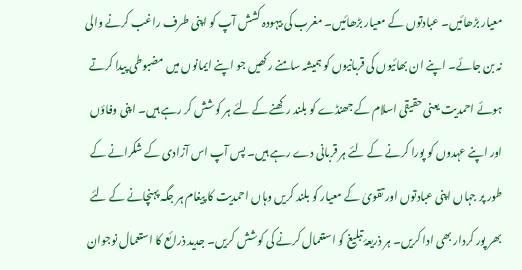معیار بڑھائیں۔ عبادتوں کے معیار بڑھائیں۔ مغرب کی بیہودہ کشش آپ کو اپنی طرف راغب کرنے والی نہ بن جائے۔ اپنے ان بھائیوں کی قربانیوں کو ہمیشہ سامنے رکھیں جو اپنے ایمانوں میں مضبوطی پیدا کرتے ہوئے احمدیت یعنی حقیقی اسلام کے جھنڈے کو بلند رکھنے کے لئے ہر کوشش کر رہے ہیں۔ اپنی وفاؤں اور اپنے عہدوں کو پورا کرنے کے لئے ہر قربانی دے رہے ہیں۔ پس آپ اس آزادی کے شکرانے کے طور پر جہاں اپنی عبادتوں اور تقویٰ کے معیار کو بلند کریں وہاں احمدیت کا پیغام ہر جگہ پہنچانے کے لئے بھر پور کردار بھی ادا کریں۔ ہر ذریعۂ تبلیغ کو استعمال کرنے کی کوشش کریں۔ جدید ذرائع کا استعمال نوجوان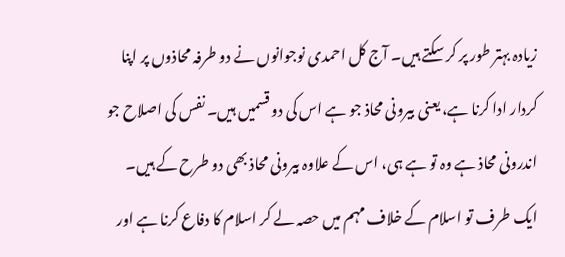زیادہ بہتر طور پر کر سکتے ہیں۔ آج کل احمدی نوجوانوں نے دو طرفہ محاذوں پر اپنا کردار ادا کرنا ہے، یعنی بیرونی محاذ جو ہے اس کی دو قسمیں ہیں۔ نفس کی اصلاح جو اندرونی محاذ ہے وہ تو ہے ہی، اس کے علاوہ بیرونی محاذ بھی دو طرح کے ہیں۔ ایک طرف تو اسلام کے خلاف مہم میں حصہ لے کر اسلام کا دفاع کرنا ہے اور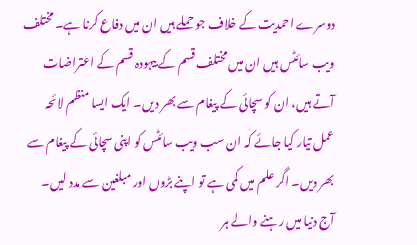دوسرے احمدیت کے خلاف جو حملے ہیں ان میں دفاع کرنا ہے۔ مختلف ویب سائٹس ہیں ان میں مختلف قسم کے بیہودہ قسم کے اعتراضات آتے ہیں، ان کو سچائی کے پیغام سے بھر دیں۔ ایک ایسا منظم لائحہ عمل تیار کیا جائے کہ ان سب ویب سائٹس کو اپنی سچائی کے پیغام سے بھر دیں۔ اگر علم میں کمی ہے تو اپنے بڑوں اور مبلغین سے مدد لیں۔ آج دنیا میں رہنے والے ہر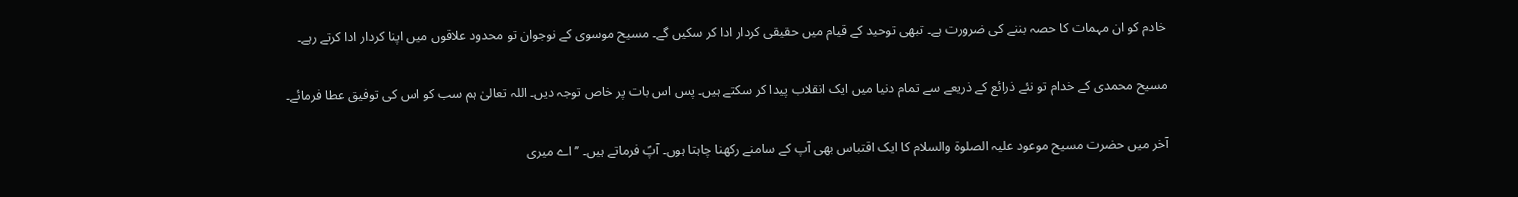خادم کو ان مہمات کا حصہ بننے کی ضرورت ہے۔ تبھی توحید کے قیام میں حقیقی کردار ادا کر سکیں گے۔ مسیح موسوی کے نوجوان تو محدود علاقوں میں اپنا کردار ادا کرتے رہے۔

مسیح محمدی کے خدام تو نئے ذرائع کے ذریعے سے تمام دنیا میں ایک انقلاب پیدا کر سکتے ہیں۔ پس اس بات پر خاص توجہ دیں۔ اللہ تعالیٰ ہم سب کو اس کی توفیق عطا فرمائے۔

آخر میں حضرت مسیح موعود علیہ الصلوۃ والسلام کا ایک اقتباس بھی آپ کے سامنے رکھنا چاہتا ہوں۔ آپؑ فرماتے ہیں۔ ’’اے میری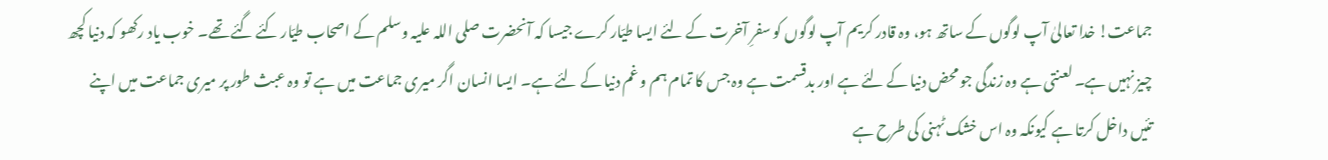جماعت! خدا تعالیٰ آپ لوگوں کے ساتھ ہو، وہ قادر کریم آپ لوگوں کو سفرِ آخرت کے لئے ایسا طیّار کرے جیسا کہ آنحضرت صلی اللہ علیہ وسلم کے اصحاب طیّار کئے گئے تھے۔ خوب یاد رکھو کہ دنیا کچھ چیز نہیں ہے۔ لعنتی ہے وہ زندگی جو محض دنیا کے لئے ہے اور بدقسمت ہے وہ جس کا تمام ہم و غم دنیا کے لئے ہے۔ ایسا انسان اگر میری جماعت میں ہے تو وہ عبث طور پر میری جماعت میں اپنے تئیں داخل کرتا ہے کیونکہ وہ اس خشک ٹہنی کی طرح ہے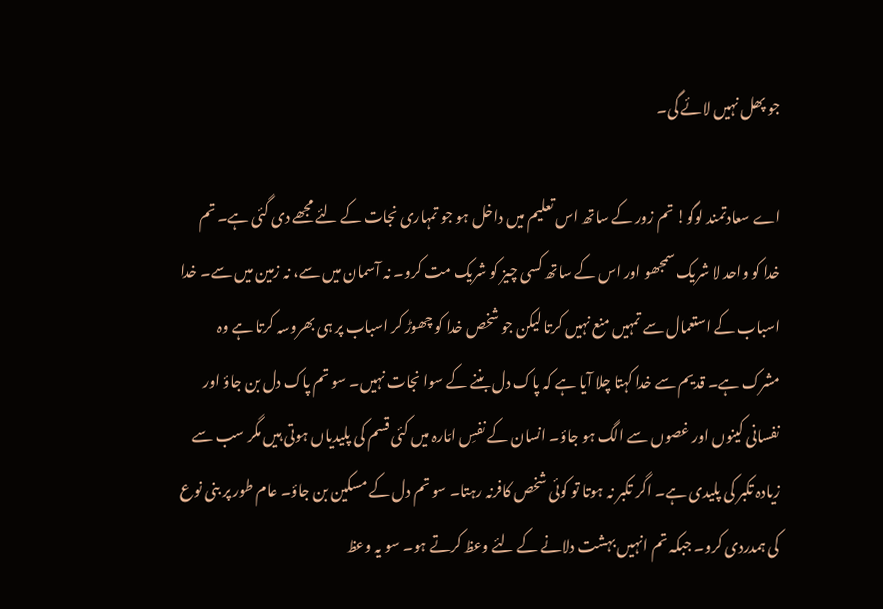جو پھل نہیں لائے گی۔

اے سعادتمند لوگو! تم زور کے ساتھ اس تعلیم میں داخل ہو جو تمہاری نجات کے لئے مجھے دی گئی ہے۔ تم خدا کو واحد لا شریک سمجھو اور اس کے ساتھ کسی چیز کو شریک مت کرو۔ نہ آسمان میں سے، نہ زمین میں سے۔ خدا اسباب کے استعمال سے تمہیں منع نہیں کرتا لیکن جو شخص خدا کو چھوڑ کر اسباب پر ہی بھروسہ کرتا ہے وہ مشرک ہے۔ قدیم سے خدا کہتا چلا آیا ہے کہ پاک دل بننے کے سوا نجات نہیں۔ سو تم پاک دل بن جاؤ اور نفسانی کینوں اور غصوں سے الگ ہو جاؤ۔ انسان کے نفسِ امّارہ میں کئی قسم کی پلیدیاں ہوتی ہیں مگر سب سے زیادہ تکبر کی پلیدی ہے۔ اگر تکبر نہ ہوتا تو کوئی شخص کافرنہ رہتا۔ سو تم دل کے مسکین بن جاؤ۔ عام طور پر بنی نوع کی ہمدردی کرو۔ جبکہ تم انہیں بہشت دلانے کے لئے وعظ کرتے ہو۔ سو یہ وعظ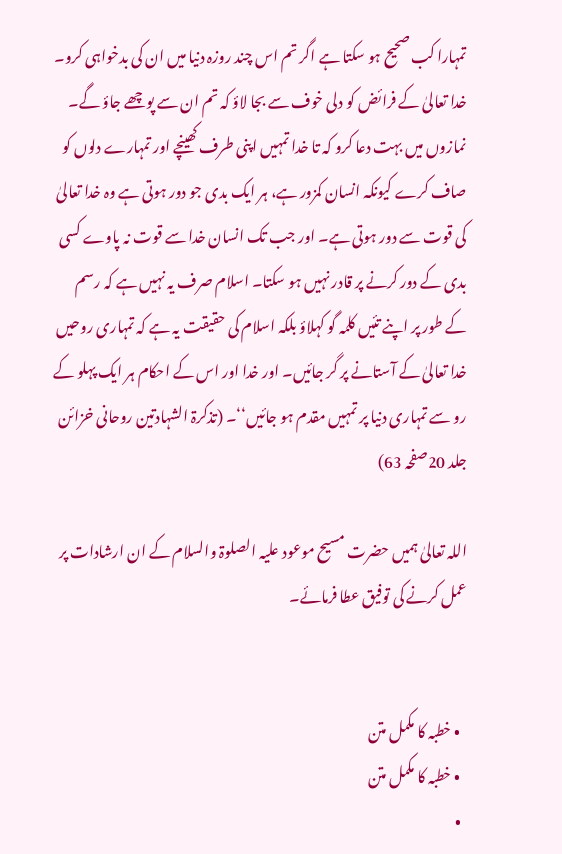تمہارا کب صحیح ہو سکتا ہے اگر تم اس چند روزہ دنیا میں ان کی بدخواہی کرو۔ خدا تعالیٰ کے فرائض کو دلی خوف سے بجا لاؤ کہ تم ان سے پوچھے جاؤ گے۔ نمازوں میں بہت دعا کرو کہ تا خدا تمہیں اپنی طرف کھینچے اور تمہارے دلوں کو صاف کرے کیونکہ انسان کمزور ہے، ہر ایک بدی جو دور ہوتی ہے وہ خدا تعالیٰ کی قوت سے دور ہوتی ہے۔ اور جب تک انسان خدا سے قوت نہ پاوے کسی بدی کے دور کرنے پر قادر نہیں ہو سکتا۔ اسلام صرف یہ نہیں ہے کہ رسم کے طور پر اپنے تئیں کلمہ گو کہلاؤ بلکہ اسلام کی حقیقت یہ ہے کہ تمہاری روحیں خدا تعالیٰ کے آستانے پر گر جائیں۔ اور خدا اور اس کے احکام ہر ایک پہلو کے رو سے تمہاری دنیا پر تمہیں مقدم ہو جائیں‘‘۔ (تذکرۃ الشہادتین روحانی خزائن جلد 20صفحہ 63)

اللہ تعالیٰ ہمیں حضرت مسیح موعود علیہ الصلوۃ والسلام کے ان ارشادات پر عمل کرنے کی توفیق عطا فرمائے۔


  • خطبہ کا مکمل متن
  • خطبہ کا مکمل متن
  •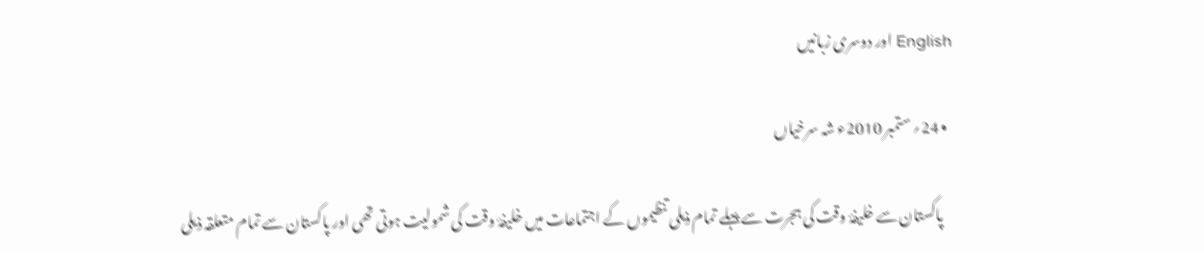English اور دوسری زبانیں

  • 24؍ ستمبر 2010ء شہ سرخیاں

    پاکستان سے خلیفۂ وقت کی ہجرت سے پہلے تمام ذیلی تنظیموں کے اجتماعات میں خلیفۂ وقت کی شمولیت ہوتی تھی اور پاکستان سے تمام متعلقہ ذیلی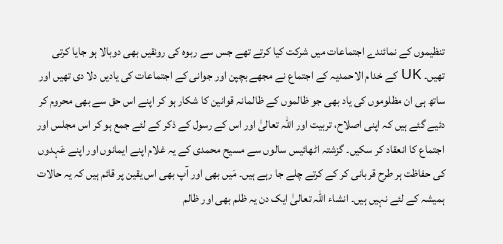تنظیموں کے نمائندے اجتماعات میں شرکت کیا کرتے تھے جس سے ربوہ کی رونقیں بھی دوبالا ہو جایا کرتی تھیں۔ UK کے خدام الاحمدیہ کے اجتماع نے مجھے بچپن اور جوانی کے اجتماعات کی یادیں دلا دی تھیں اور ساتھ ہی ان مظلوموں کی یاد بھی جو ظالموں کے ظالمانہ قوانین کا شکار ہو کر اپنے اس حق سے بھی محروم کر دئیے گئے ہیں کہ اپنی اصلاح، تربیت اور اللہ تعالیٰ اور اس کے رسول کے ذکر کے لئے جمع ہو کر اس مجلس اور اجتماع کا انعقاد کر سکیں۔ گزشتہ اٹھائیس سالوں سے مسیح محمدی کے یہ غلام اپنے ایمانوں اور اپنے عَہدوں کی حفاظت ہر طرح قربانی کر کے کرتے چلے جا رہے ہیں۔ مَیں بھی اور آپ بھی اس یقین پر قائم ہیں کہ یہ حالات ہمیشہ کے لئے نہیں ہیں۔ انشاء اللہ تعالیٰ ایک دن یہ ظلم بھی اور ظالم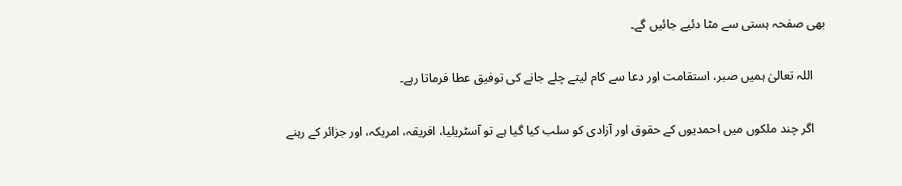بھی صفحہ ہستی سے مٹا دئیے جائیں گے۔

    اللہ تعالیٰ ہمیں صبر، استقامت اور دعا سے کام لیتے چلے جانے کی توفیق عطا فرماتا رہے۔

    اگر چند ملکوں میں احمدیوں کے حقوق اور آزادی کو سلب کیا گیا ہے تو آسٹریلیا، افریقہ، امریکہ، اور جزائر کے رہنے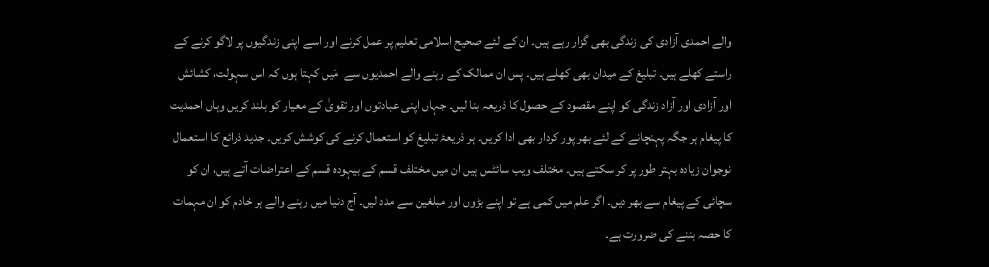والے احمدی آزادی کی زندگی بھی گزار رہے ہیں۔ ان کے لئے صحیح اسلامی تعلیم پر عمل کرنے اور اسے اپنی زندگیوں پر لاگو کرنے کے راستے کھلے ہیں۔ تبلیغ کے میدان بھی کھلے ہیں۔ پس ان ممالک کے رہنے والے احمدیوں سے  مَیں کہتا ہوں کہ اس سہولت، کشائش اور آزادی اور آزاد زندگی کو اپنے مقصود کے حصول کا ذریعہ بنا لیں۔ جہاں اپنی عبادتوں اور تقویٰ کے معیار کو بلند کریں وہاں احمدیت کا پیغام ہر جگہ پہنچانے کے لئے بھر پور کردار بھی ادا کریں۔ ہر ذریعۂ تبلیغ کو استعمال کرنے کی کوشش کریں۔ جدید ذرائع کا استعمال نوجوان زیادہ بہتر طور پر کر سکتے ہیں۔ مختلف ویب سائٹس ہیں ان میں مختلف قسم کے بیہودہ قسم کے اعتراضات آتے ہیں، ان کو سچائی کے پیغام سے بھر دیں۔ اگر علم میں کمی ہے تو اپنے بڑوں اور مبلغین سے مدد لیں۔ آج دنیا میں رہنے والے ہر خادم کو ان مہمات کا حصہ بننے کی ضرورت ہے۔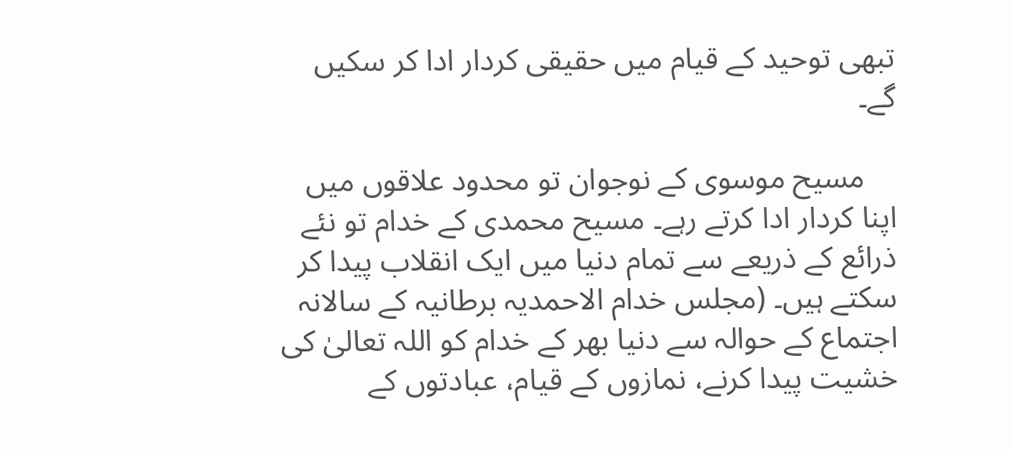تبھی توحید کے قیام میں حقیقی کردار ادا کر سکیں گے۔

    مسیح موسوی کے نوجوان تو محدود علاقوں میں اپنا کردار ادا کرتے رہے۔ مسیح محمدی کے خدام تو نئے ذرائع کے ذریعے سے تمام دنیا میں ایک انقلاب پیدا کر سکتے ہیں۔ (مجلس خدام الاحمدیہ برطانیہ کے سالانہ اجتماع کے حوالہ سے دنیا بھر کے خدام کو اللہ تعالیٰ کی خشیت پیدا کرنے، نمازوں کے قیام، عبادتوں کے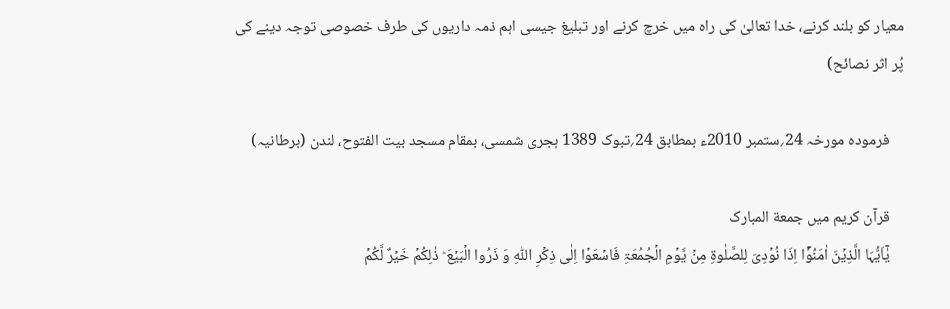معیار کو بلند کرنے، خدا تعالیٰ کی راہ میں خرچ کرنے اور تبلیغ جیسی اہم ذمہ داریوں کی طرف خصوصی توجہ دینے کی پُر اثر نصائح)

    فرمودہ مورخہ 24؍ستمبر 2010ء بمطابق 24؍تبوک 1389 ہجری شمسی، بمقام مسجد بیت الفتوح، لندن (برطانیہ)

    قرآن کریم میں جمعة المبارک
    یٰۤاَیُّہَا الَّذِیۡنَ اٰمَنُوۡۤا اِذَا نُوۡدِیَ لِلصَّلٰوۃِ مِنۡ یَّوۡمِ الۡجُمُعَۃِ فَاسۡعَوۡا اِلٰی ذِکۡرِ اللّٰہِ وَ ذَرُوا الۡبَیۡعَ ؕ ذٰلِکُمۡ خَیۡرٌ لَّکُمۡ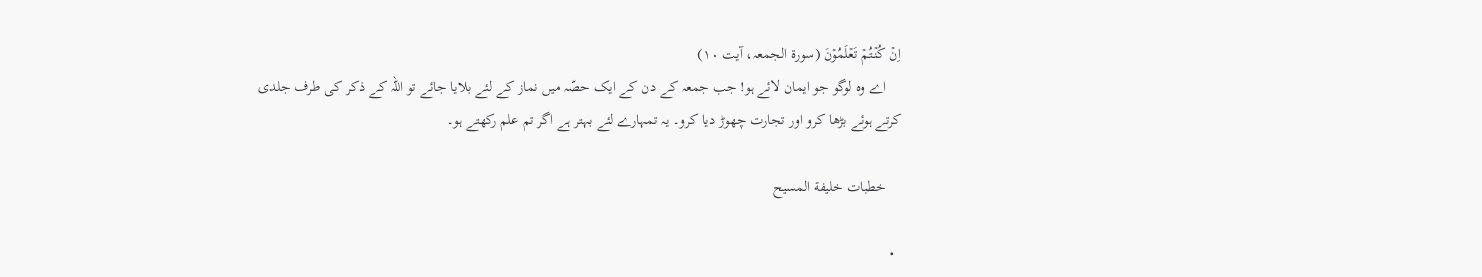اِنۡ کُنۡتُمۡ تَعۡلَمُوۡنَ (سورة الجمعہ، آیت ۱۰)
    اے وہ لوگو جو ایمان لائے ہو! جب جمعہ کے دن کے ایک حصّہ میں نماز کے لئے بلایا جائے تو اللہ کے ذکر کی طرف جلدی کرتے ہوئے بڑھا کرو اور تجارت چھوڑ دیا کرو۔ یہ تمہارے لئے بہتر ہے اگر تم علم رکھتے ہو۔

    خطبات خلیفة المسیح

  •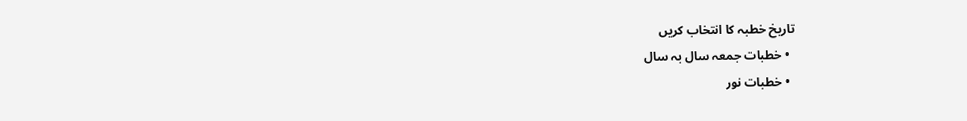تاریخ خطبہ کا انتخاب کریں
  • خطبات جمعہ سال بہ سال
  • خطبات نور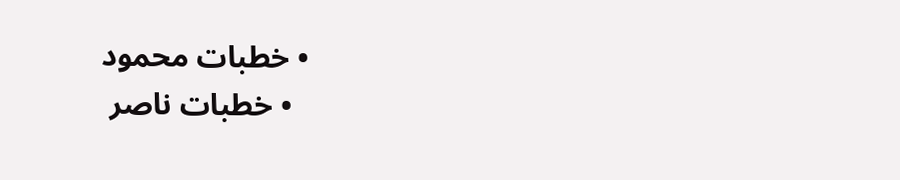• خطبات محمود
  • خطبات ناصر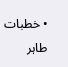• خطبات طاہر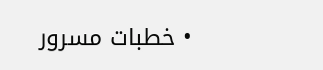• خطبات مسرور